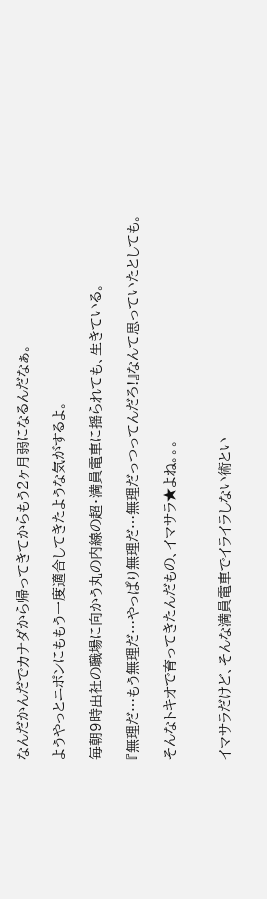なんだかんだでカナダから帰ってきてからもう2ヶ月弱になるんだなぁ。

ようやっとニポンにももう一度適合してきたような気がするよ。

毎朝9時出社の職場に向かう丸の内線の超・満員電車に揺られても、生きている。

『無理だ…もう無理だ…やっぱり無理だ…無理だっつってんだろ!』なんて思っていたとしても。

そんなトキオで育ってきたんだもの、イマサラ★よね。。。


イマサラだけど、そんな満員電車でイライラしない術とい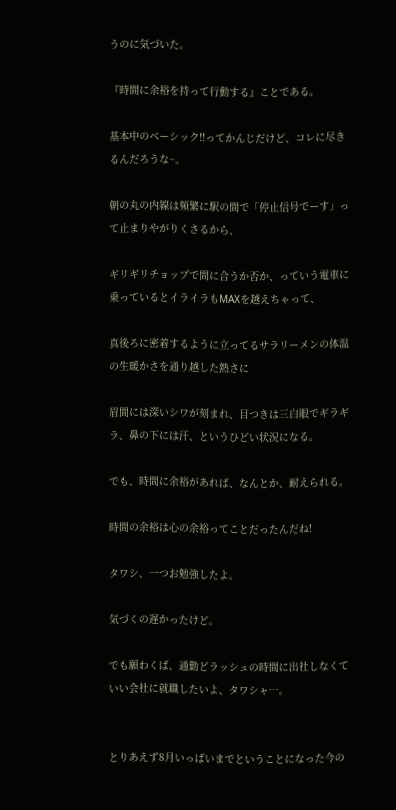うのに気づいた。

『時間に余裕を持って行動する』ことである。

基本中のベーシック!!ってかんじだけど、コレに尽きるんだろうな~。

朝の丸の内線は頻繁に駅の間で「停止信号でーす」って止まりやがりくさるから、

ギリギリチョップで間に合うか否か、っていう電車に乗っているとイライラもMAXを越えちゃって、

真後ろに密着するように立ってるサラリーメンの体温の生暖かさを通り越した熱さに

眉間には深いシワが刻まれ、目つきは三白眼でギラギラ、鼻の下には汗、というひどい状況になる。

でも、時間に余裕があれば、なんとか、耐えられる。

時間の余裕は心の余裕ってことだったんだね!

タワシ、一つお勉強したよ。

気づくの遅かったけど。

でも願わくば、通勤どラッシュの時間に出社しなくていい会社に就職したいよ、タワシャ…。


とりあえず8月いっぱいまでということになった今の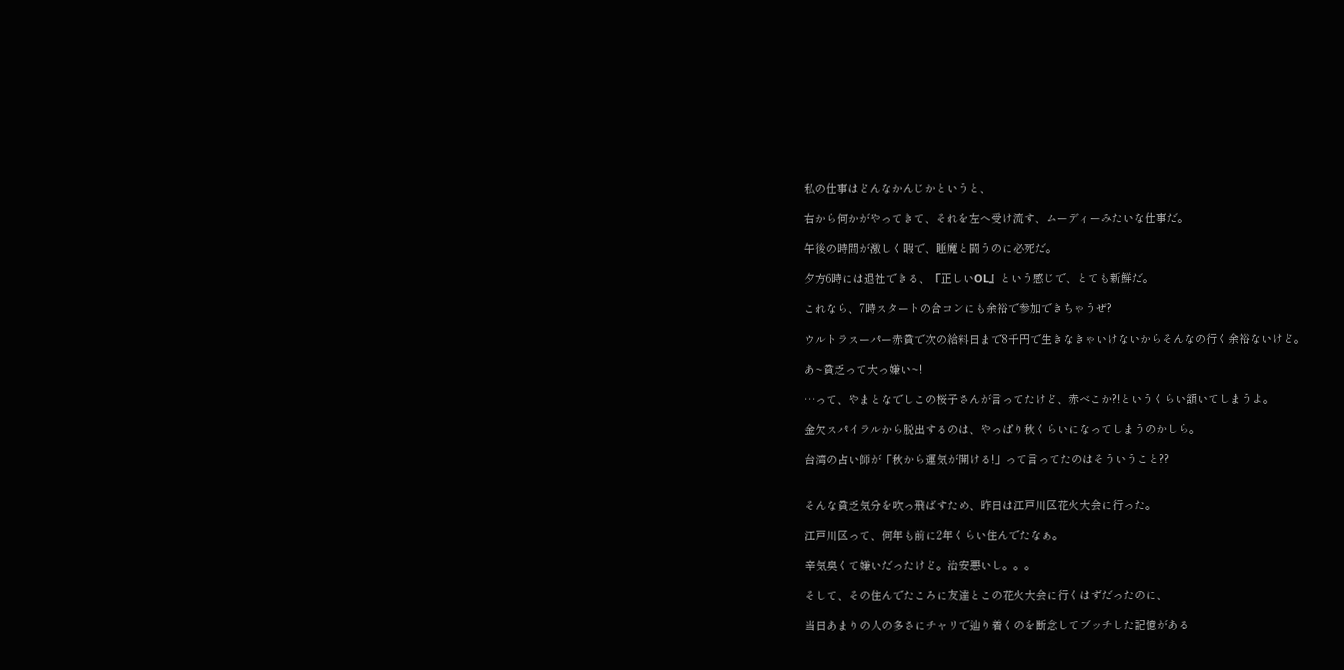私の仕事はどんなかんじかというと、

右から何かがやってきて、それを左へ受け流す、ムーディーみたいな仕事だ。

午後の時間が激しく暇で、睡魔と闘うのに必死だ。

夕方6時には退社できる、『正しいOL』という感じで、とても新鮮だ。

これなら、7時スタートの合コンにも余裕で参加できちゃうぜ?

ウルトラスーパー赤貧で次の給料日まで8千円で生きなきゃいけないからそんなの行く余裕ないけど。

あ~貧乏って大っ嫌い~!

…って、やまとなでしこの桜子さんが言ってたけど、赤べこか?!というくらい頷いてしまうよ。

金欠スパイラルから脱出するのは、やっぱり秋くらいになってしまうのかしら。

台湾の占い師が「秋から運気が開ける!」って言ってたのはそういうこと??


そんな貧乏気分を吹っ飛ばすため、昨日は江戸川区花火大会に行った。

江戸川区って、何年も前に2年くらい住んでたなぁ。

辛気臭くて嫌いだったけど。治安悪いし。。。

そして、その住んでたころに友達とこの花火大会に行くはずだったのに、

当日あまりの人の多さにチャリで辿り着くのを断念してブッチした記憶がある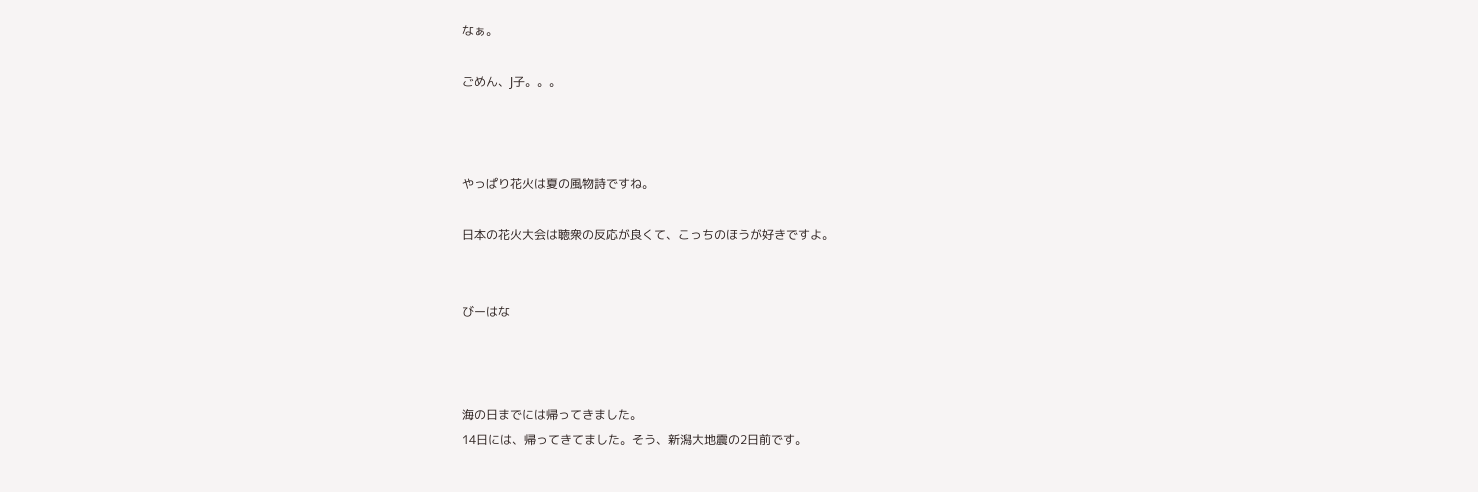なぁ。

ごめん、J子。。。



やっぱり花火は夏の風物詩ですね。

日本の花火大会は聴衆の反応が良くて、こっちのほうが好きですよ。


びーはな



海の日までには帰ってきました。
14日には、帰ってきてました。そう、新潟大地震の2日前です。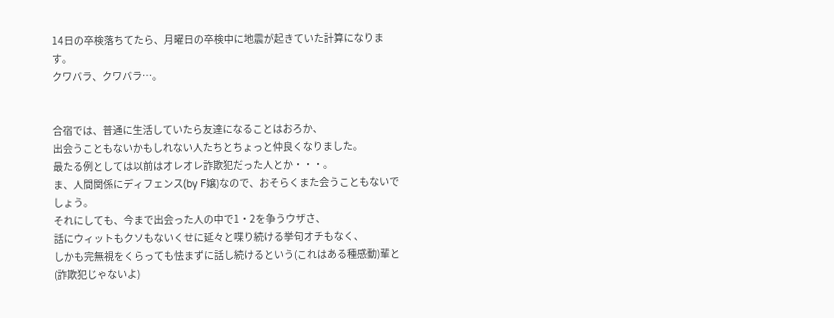14日の卒検落ちてたら、月曜日の卒検中に地震が起きていた計算になります。
クワバラ、クワバラ…。


合宿では、普通に生活していたら友達になることはおろか、
出会うこともないかもしれない人たちとちょっと仲良くなりました。
最たる例としては以前はオレオレ詐欺犯だった人とか・・・。
ま、人間関係にディフェンス(by F嬢)なので、おそらくまた会うこともないでしょう。
それにしても、今まで出会った人の中で1・2を争うウザさ、
話にウィットもクソもないくせに延々と喋り続ける挙句オチもなく、
しかも完無視をくらっても怯まずに話し続けるという(これはある種感動)輩と(詐欺犯じゃないよ)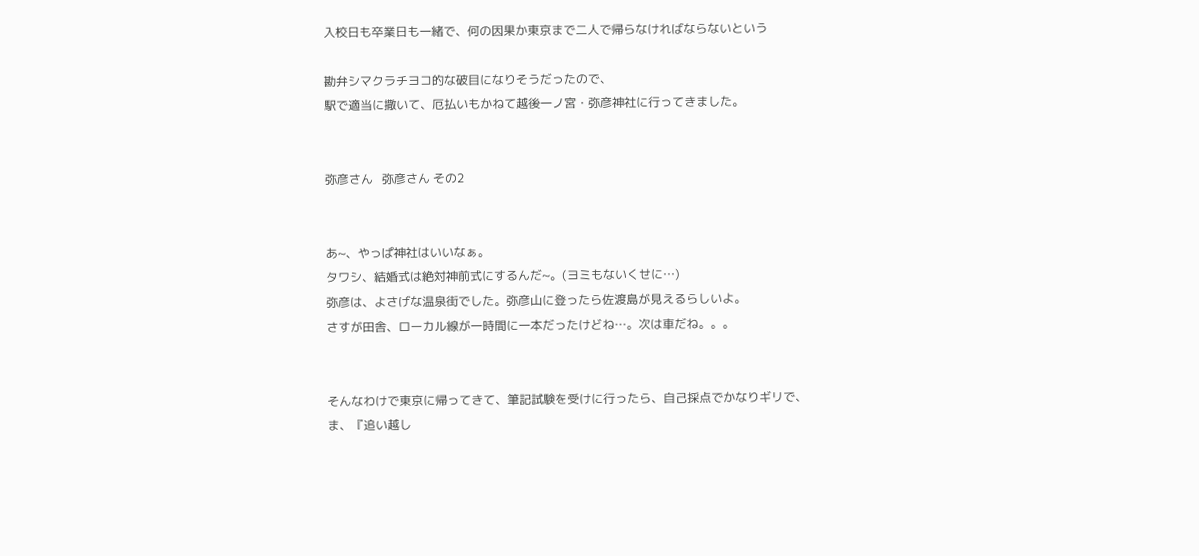入校日も卒業日も一緒で、何の因果か東京まで二人で帰らなければならないという

勘弁シマクラチヨコ的な破目になりそうだったので、
駅で適当に撒いて、厄払いもかねて越後一ノ宮・弥彦神社に行ってきました。


弥彦さん   弥彦さん その2


あ~、やっぱ神社はいいなぁ。
タワシ、結婚式は絶対神前式にするんだ~。(ヨミもないくせに…)
弥彦は、よさげな温泉街でした。弥彦山に登ったら佐渡島が見えるらしいよ。
さすが田舎、ローカル線が一時間に一本だったけどね…。次は車だね。。。


そんなわけで東京に帰ってきて、筆記試験を受けに行ったら、自己採点でかなりギリで、
ま、『追い越し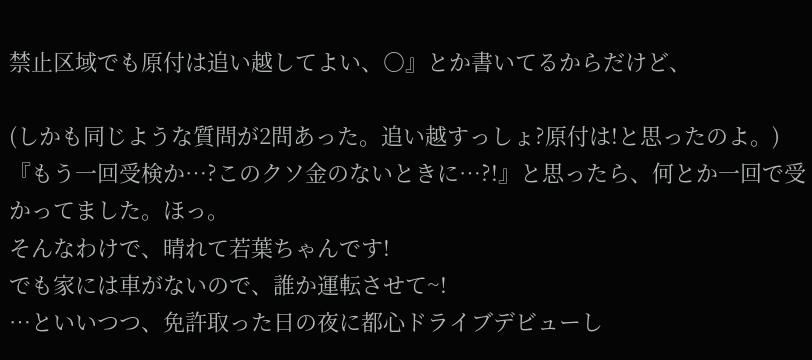禁止区域でも原付は追い越してよい、○』とか書いてるからだけど、

(しかも同じような質問が2問あった。追い越すっしょ?原付は!と思ったのよ。)
『もう一回受検か…?このクソ金のないときに…?!』と思ったら、何とか一回で受かってました。ほっ。
そんなわけで、晴れて若葉ちゃんです!
でも家には車がないので、誰か運転させて~!
…といいつつ、免許取った日の夜に都心ドライブデビューし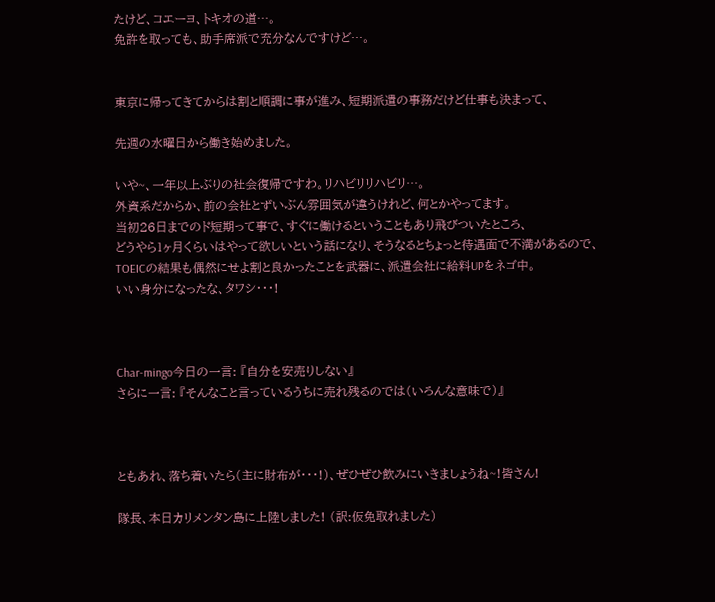たけど、コエーヨ、トキオの道…。
免許を取っても、助手席派で充分なんですけど…。


東京に帰ってきてからは割と順調に事が進み、短期派遣の事務だけど仕事も決まって、

先週の水曜日から働き始めました。

いや~、一年以上ぶりの社会復帰ですわ。リハビリリハビリ…。
外資系だからか、前の会社とずいぶん雰囲気が違うけれど、何とかやってます。
当初26日までのド短期って事で、すぐに働けるということもあり飛びついたところ、
どうやら1ヶ月くらいはやって欲しいという話になり、そうなるとちょっと待遇面で不満があるので、
TOEICの結果も偶然にせよ割と良かったことを武器に、派遣会社に給料UPをネゴ中。
いい身分になったな、タワシ・・・!



Char-mingo今日の一言: 『自分を安売りしない』
さらに一言: 『そんなこと言っているうちに売れ残るのでは(いろんな意味で)』



ともあれ、落ち着いたら(主に財布が・・・!)、ぜひぜひ飲みにいきましょうね~!皆さん!

隊長、本日カリメンタン島に上陸しました! (訳:仮免取れました)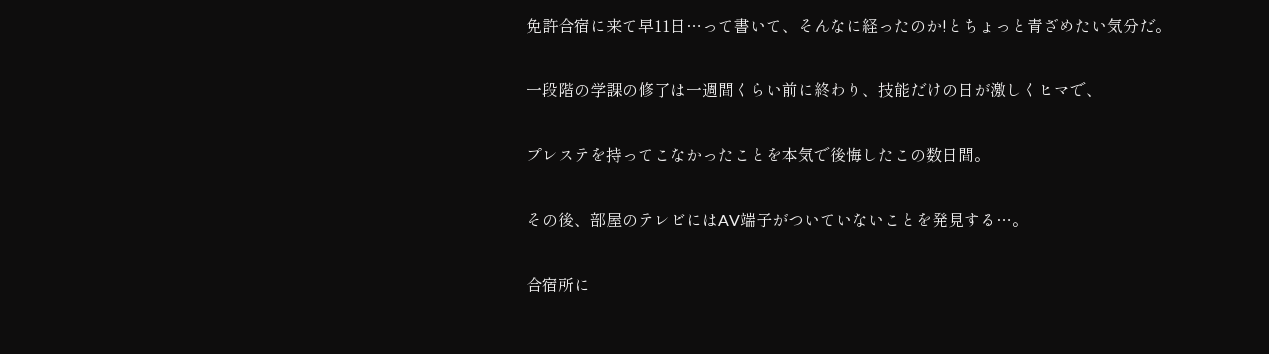免許合宿に来て早11日…って書いて、そんなに経ったのか!とちょっと青ざめたい気分だ。

一段階の学課の修了は一週間くらい前に終わり、技能だけの日が激しくヒマで、

プレステを持ってこなかったことを本気で後悔したこの数日間。

その後、部屋のテレビにはAV端子がついていないことを発見する…。

合宿所に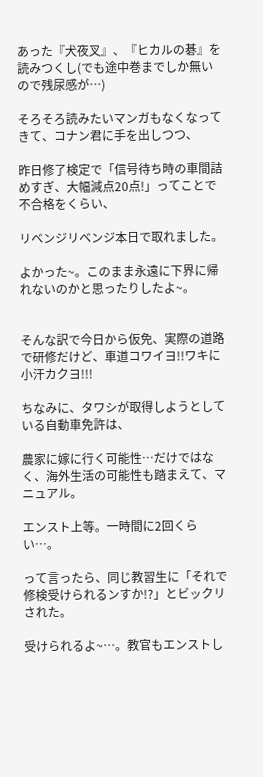あった『犬夜叉』、『ヒカルの碁』を読みつくし(でも途中巻までしか無いので残尿感が…)

そろそろ読みたいマンガもなくなってきて、コナン君に手を出しつつ、

昨日修了検定で「信号待ち時の車間詰めすぎ、大幅減点20点!」ってことで不合格をくらい、

リベンジリベンジ本日で取れました。

よかった~。このまま永遠に下界に帰れないのかと思ったりしたよ~。


そんな訳で今日から仮免、実際の道路で研修だけど、車道コワイヨ!!ワキに小汗カクヨ!!!

ちなみに、タワシが取得しようとしている自動車免許は、

農家に嫁に行く可能性…だけではなく、海外生活の可能性も踏まえて、マニュアル。

エンスト上等。一時間に2回くらい…。

って言ったら、同じ教習生に「それで修検受けられるンすか!?」とビックリされた。

受けられるよ~…。教官もエンストし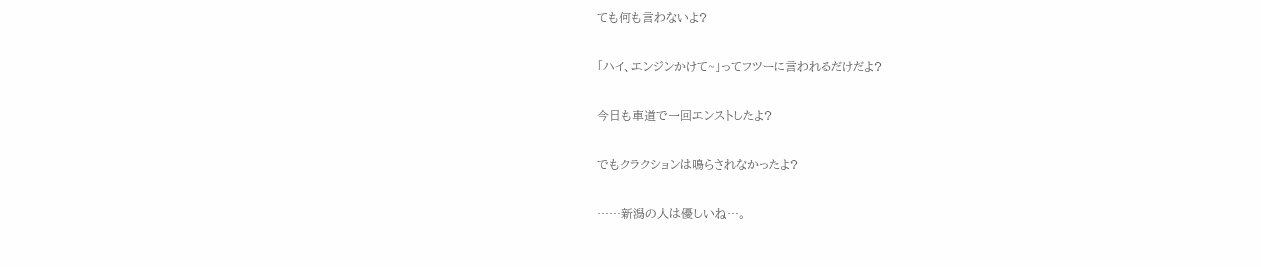ても何も言わないよ?

「ハイ、エンジンかけて~」ってフツーに言われるだけだよ?

今日も車道で一回エンストしたよ?

でもクラクションは鳴らされなかったよ?

……新潟の人は優しいね…。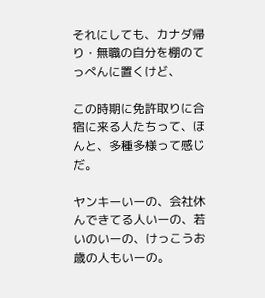それにしても、カナダ帰り・無職の自分を棚のてっぺんに置くけど、

この時期に免許取りに合宿に来る人たちって、ほんと、多種多様って感じだ。

ヤンキーいーの、会社休んできてる人いーの、若いのいーの、けっこうお歳の人もいーの。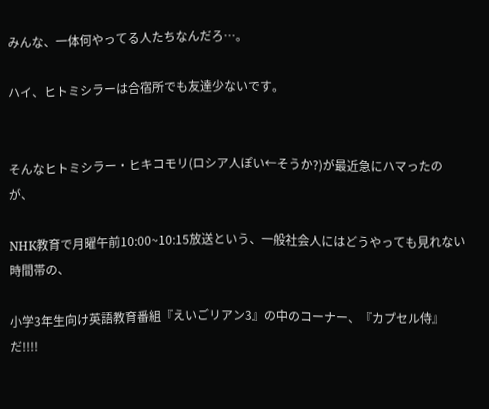みんな、一体何やってる人たちなんだろ…。

ハイ、ヒトミシラーは合宿所でも友達少ないです。


そんなヒトミシラー・ヒキコモリ(ロシア人ぽい←そうか?)が最近急にハマったのが、

NHK教育で月曜午前10:00~10:15放送という、一般社会人にはどうやっても見れない時間帯の、

小学3年生向け英語教育番組『えいごリアン3』の中のコーナー、『カプセル侍』だ!!!!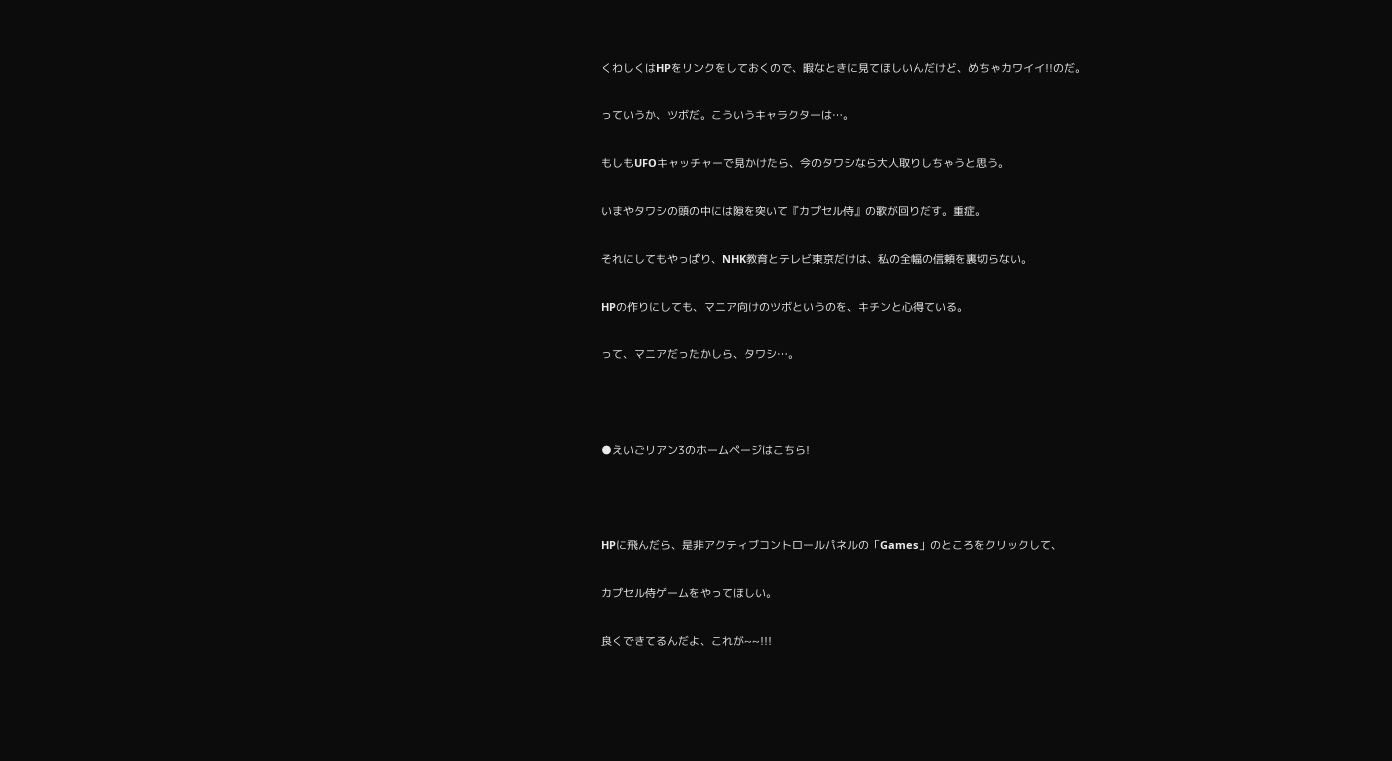くわしくはHPをリンクをしておくので、暇なときに見てほしいんだけど、めちゃカワイイ!!のだ。

っていうか、ツボだ。こういうキャラクターは…。

もしもUFOキャッチャーで見かけたら、今のタワシなら大人取りしちゃうと思う。

いまやタワシの頭の中には隙を突いて『カプセル侍』の歌が回りだす。重症。

それにしてもやっぱり、NHK教育とテレビ東京だけは、私の全幅の信頼を裏切らない。

HPの作りにしても、マニア向けのツボというのを、キチンと心得ている。

って、マニアだったかしら、タワシ…。



●えいごリアン3のホームページはこちら!



HPに飛んだら、是非アクティブコントロールパネルの「Games」のところをクリックして、

カプセル侍ゲームをやってほしい。

良くできてるんだよ、これが~~!!!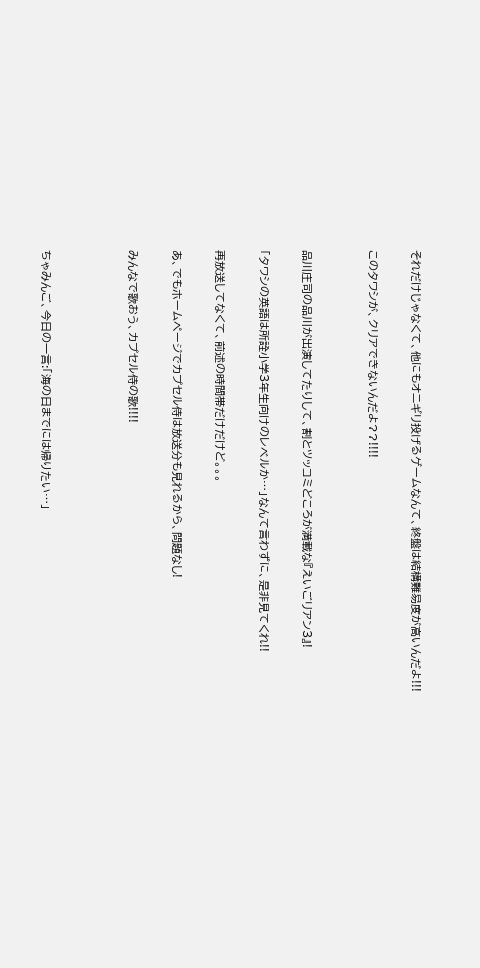それだけじゃなくて、他にもオニギリ投げるゲームなんて、終盤は結構難易度が高いんだよ!!!

このタワシが、クリアできないんだよ??!!!!


品川庄司の品川が出演してたりして、割とツッコミどころが満載な『えいごリアン3』!

「タワシの英語は所詮小学3年生向けのレベルか…」なんて言わずに、是非見てくれ!!

再放送してなくて、前述の時間帯だけだけど。。。

あ、でもホームページでカプセル侍は放送分も見れるから、問題なし!

みんなで歌おう、カプセル侍の歌!!!!



ちゃみんご、今日の一言:「海の日までには帰りたい…」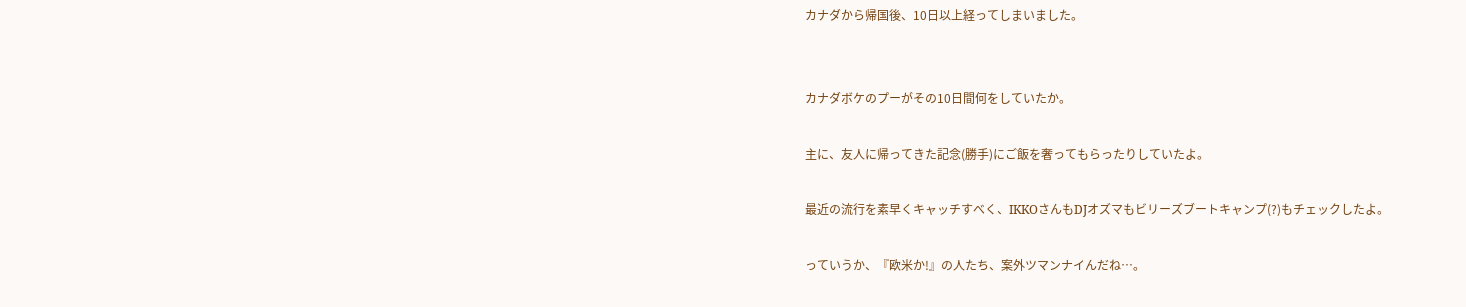カナダから帰国後、10日以上経ってしまいました。


カナダボケのプーがその10日間何をしていたか。

主に、友人に帰ってきた記念(勝手)にご飯を奢ってもらったりしていたよ。

最近の流行を素早くキャッチすべく、IKKOさんもDJオズマもビリーズブートキャンプ(?)もチェックしたよ。

っていうか、『欧米か!』の人たち、案外ツマンナイんだね…。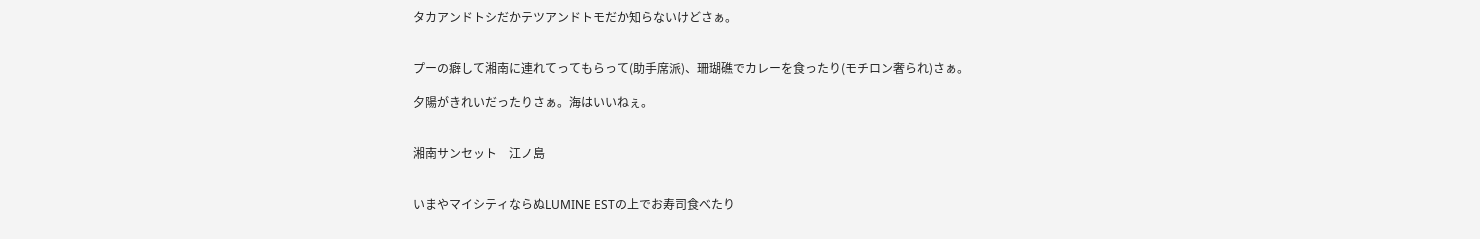タカアンドトシだかテツアンドトモだか知らないけどさぁ。


プーの癖して湘南に連れてってもらって(助手席派)、珊瑚礁でカレーを食ったり(モチロン奢られ)さぁ。

夕陽がきれいだったりさぁ。海はいいねぇ。


湘南サンセット    江ノ島


いまやマイシティならぬLUMINE ESTの上でお寿司食べたり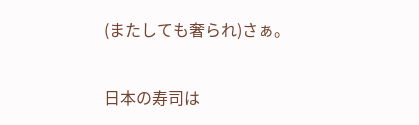(またしても奢られ)さぁ。

日本の寿司は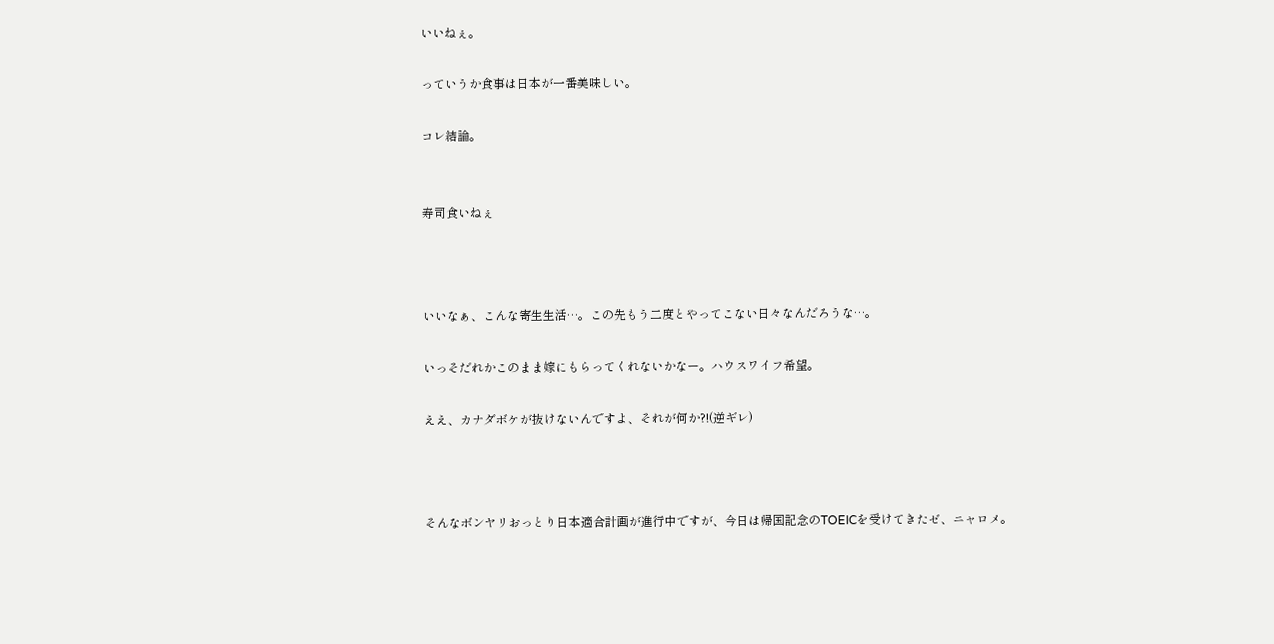いいねぇ。

っていうか食事は日本が一番美味しい。

コレ結論。


寿司食いねぇ



いいなぁ、こんな寄生生活…。この先もう二度とやってこない日々なんだろうな…。

いっそだれかこのまま嫁にもらってくれないかなー。ハウスワイフ希望。

ええ、カナダボケが抜けないんですよ、それが何か?!(逆ギレ)



そんなボンヤリおっとり日本適合計画が進行中ですが、今日は帰国記念のTOEICを受けてきたゼ、ニャロメ。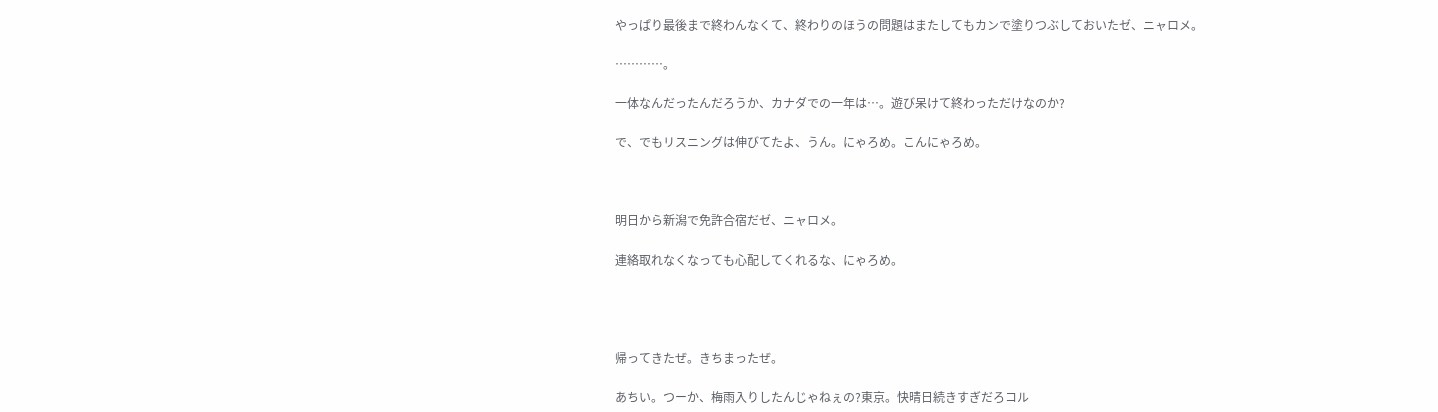やっぱり最後まで終わんなくて、終わりのほうの問題はまたしてもカンで塗りつぶしておいたゼ、ニャロメ。

…………。

一体なんだったんだろうか、カナダでの一年は…。遊び呆けて終わっただけなのか?

で、でもリスニングは伸びてたよ、うん。にゃろめ。こんにゃろめ。



明日から新潟で免許合宿だゼ、ニャロメ。

連絡取れなくなっても心配してくれるな、にゃろめ。




帰ってきたぜ。きちまったぜ。

あちい。つーか、梅雨入りしたんじゃねぇの?東京。快晴日続きすぎだろコル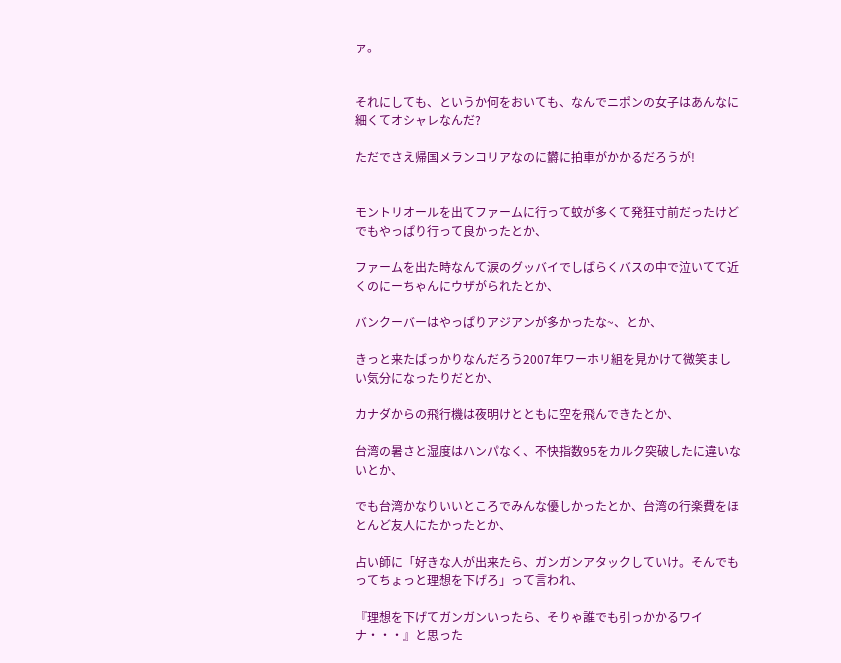ァ。


それにしても、というか何をおいても、なんでニポンの女子はあんなに細くてオシャレなんだ?

ただでさえ帰国メランコリアなのに欝に拍車がかかるだろうが!


モントリオールを出てファームに行って蚊が多くて発狂寸前だったけどでもやっぱり行って良かったとか、

ファームを出た時なんて涙のグッバイでしばらくバスの中で泣いてて近くのにーちゃんにウザがられたとか、

バンクーバーはやっぱりアジアンが多かったな~、とか、

きっと来たばっかりなんだろう2007年ワーホリ組を見かけて微笑ましい気分になったりだとか、

カナダからの飛行機は夜明けとともに空を飛んできたとか、

台湾の暑さと湿度はハンパなく、不快指数95をカルク突破したに違いないとか、

でも台湾かなりいいところでみんな優しかったとか、台湾の行楽費をほとんど友人にたかったとか、

占い師に「好きな人が出来たら、ガンガンアタックしていけ。そんでもってちょっと理想を下げろ」って言われ、

『理想を下げてガンガンいったら、そりゃ誰でも引っかかるワイナ・・・』と思った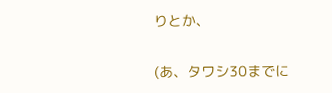りとか、

(あ、タワシ30までに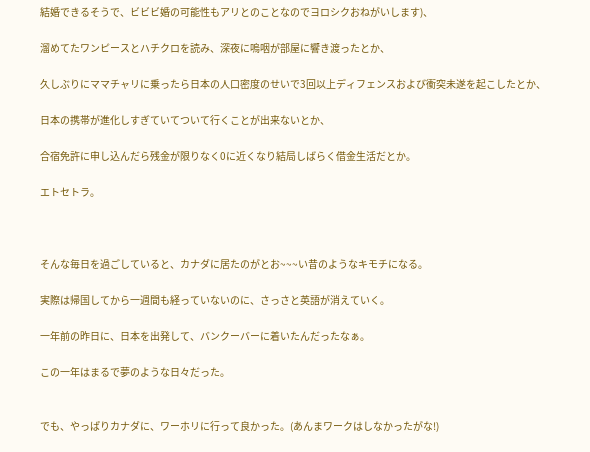結婚できるそうで、ビビビ婚の可能性もアリとのことなのでヨロシクおねがいします)、

溜めてたワンピースとハチクロを読み、深夜に嗚咽が部屋に響き渡ったとか、

久しぶりにママチャリに乗ったら日本の人口密度のせいで3回以上ディフェンスおよび衝突未遂を起こしたとか、

日本の携帯が進化しすぎていてついて行くことが出来ないとか、

合宿免許に申し込んだら残金が限りなく0に近くなり結局しばらく借金生活だとか。

エトセトラ。



そんな毎日を過ごしていると、カナダに居たのがとお~~~い昔のようなキモチになる。

実際は帰国してから一週間も経っていないのに、さっさと英語が消えていく。

一年前の昨日に、日本を出発して、バンクーバーに着いたんだったなぁ。

この一年はまるで夢のような日々だった。


でも、やっぱりカナダに、ワーホリに行って良かった。(あんまワークはしなかったがな!)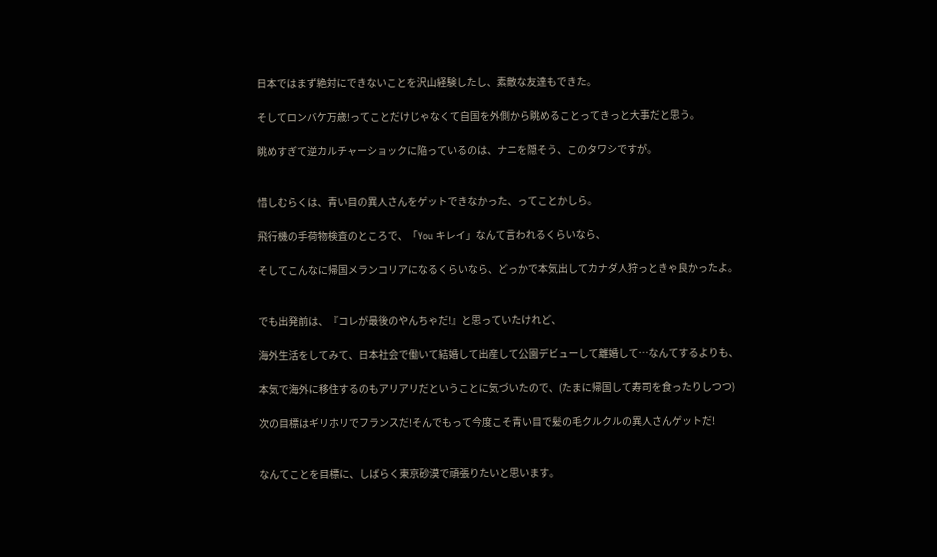日本ではまず絶対にできないことを沢山経験したし、素敵な友達もできた。

そしてロンバケ万歳!ってことだけじゃなくて自国を外側から眺めることってきっと大事だと思う。

眺めすぎて逆カルチャーショックに陥っているのは、ナニを隠そう、このタワシですが。


惜しむらくは、青い目の異人さんをゲットできなかった、ってことかしら。

飛行機の手荷物検査のところで、「You キレイ」なんて言われるくらいなら、

そしてこんなに帰国メランコリアになるくらいなら、どっかで本気出してカナダ人狩っときゃ良かったよ。


でも出発前は、『コレが最後のやんちゃだ!』と思っていたけれど、

海外生活をしてみて、日本社会で働いて結婚して出産して公園デビューして離婚して…なんてするよりも、

本気で海外に移住するのもアリアリだということに気づいたので、(たまに帰国して寿司を食ったりしつつ)

次の目標はギリホリでフランスだ!そんでもって今度こそ青い目で髪の毛クルクルの異人さんゲットだ!


なんてことを目標に、しばらく東京砂漠で頑張りたいと思います。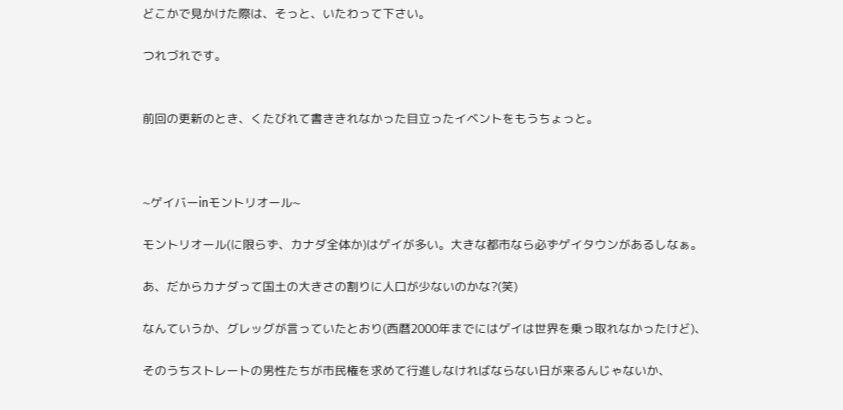どこかで見かけた際は、そっと、いたわって下さい。

つれづれです。


前回の更新のとき、くたびれて書ききれなかった目立ったイベントをもうちょっと。



~ゲイバーinモントリオール~

モントリオール(に限らず、カナダ全体か)はゲイが多い。大きな都市なら必ずゲイタウンがあるしなぁ。

あ、だからカナダって国土の大きさの割りに人口が少ないのかな?(笑)

なんていうか、グレッグが言っていたとおり(西暦2000年までにはゲイは世界を乗っ取れなかったけど)、

そのうちストレートの男性たちが市民権を求めて行進しなければならない日が来るんじゃないか、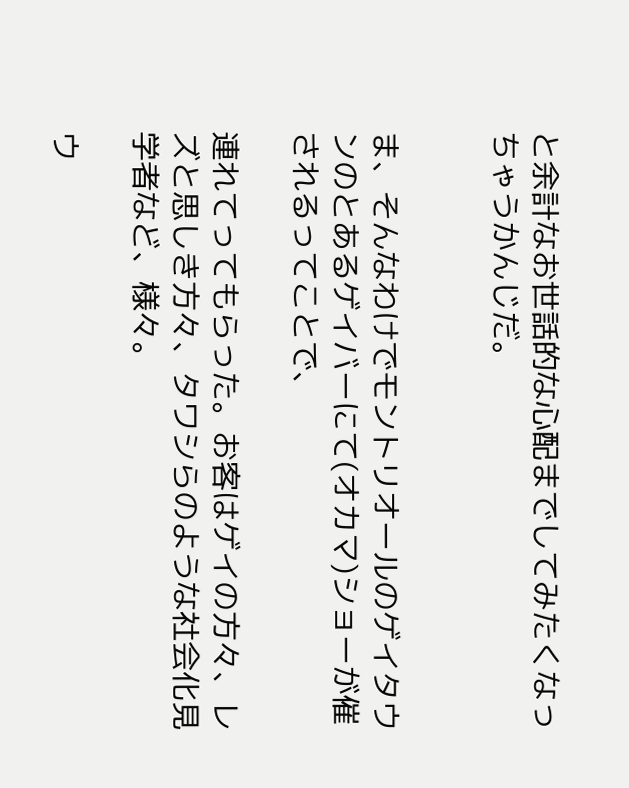と余計なお世話的な心配までしてみたくなっちゃうかんじだ。


ま、そんなわけでモントリオールのゲイタウンのとあるゲイバーにて(オカマ)ショーが催されるってことで、

連れてってもらった。お客はゲイの方々、レズと思しき方々、タワシらのような社会化見学者など、様々。

ウ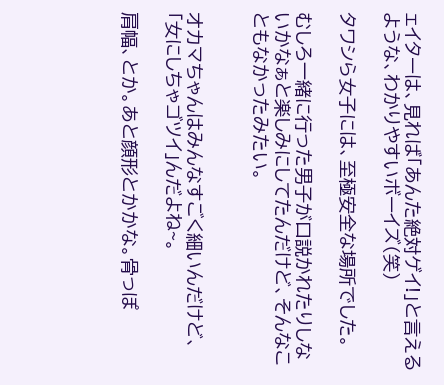ェイターは、見れば「あんた絶対ゲイ!」と言えるような、わかりやすいボーイズ(笑)

タワシら女子には、至極安全な場所でした。

むしろ一緒に行った男子が口説かれたりしないかなぁと楽しみにしてたんだけど、そんなこともなかったみたい。


オカマちゃんはみんなすごく細いんだけど、「女にしちゃゴツイ」んだよね~。

肩幅、とか。あと顔形とかかな。骨っぽ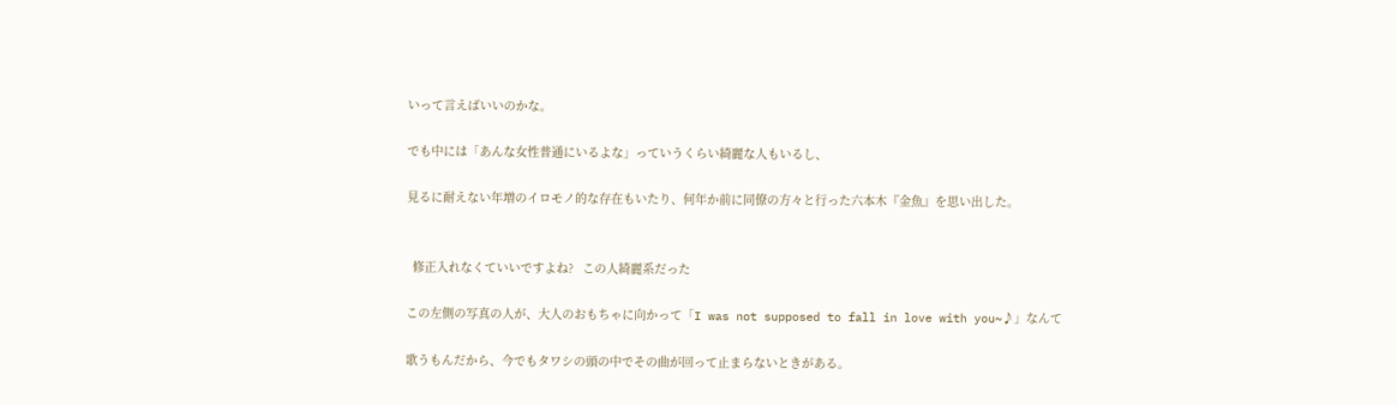いって言えばいいのかな。

でも中には「あんな女性普通にいるよな」っていうくらい綺麗な人もいるし、

見るに耐えない年増のイロモノ的な存在もいたり、何年か前に同僚の方々と行った六本木『金魚』を思い出した。


  修正入れなくていいですよね?   この人綺麗系だった

この左側の写真の人が、大人のおもちゃに向かって「I was not supposed to fall in love with you~♪」なんて

歌うもんだから、今でもタワシの頭の中でその曲が回って止まらないときがある。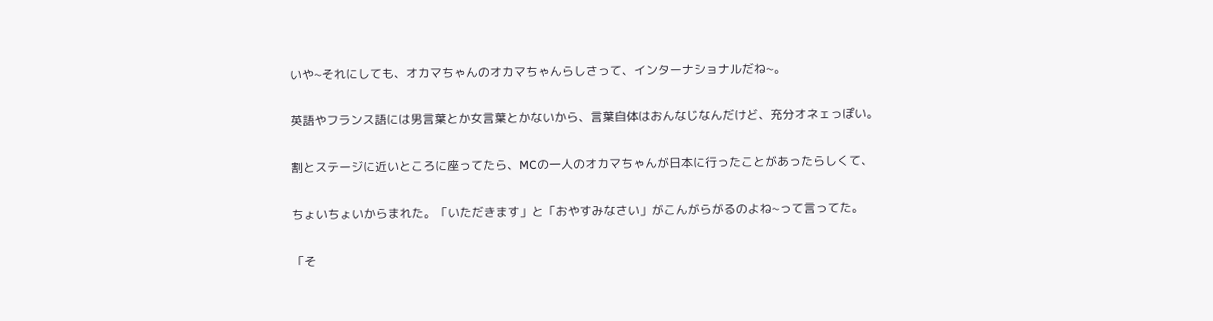いや~それにしても、オカマちゃんのオカマちゃんらしさって、インターナショナルだね~。

英語やフランス語には男言葉とか女言葉とかないから、言葉自体はおんなじなんだけど、充分オネェっぽい。

割とステージに近いところに座ってたら、MCの一人のオカマちゃんが日本に行ったことがあったらしくて、

ちょいちょいからまれた。「いただきます」と「おやすみなさい」がこんがらがるのよね~って言ってた。

「そ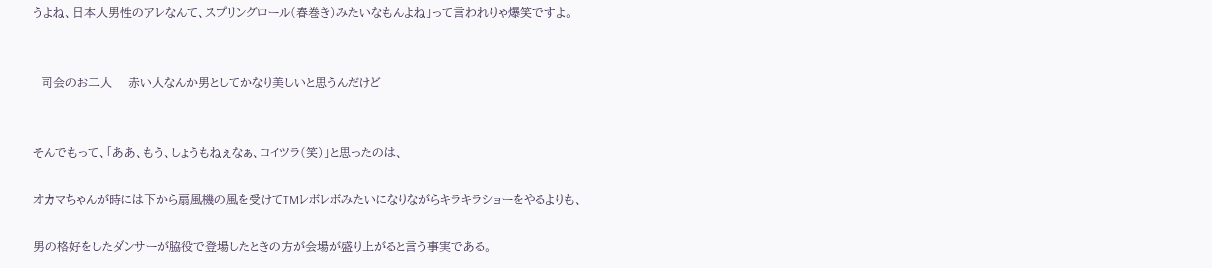うよね、日本人男性のアレなんて、スプリングロール(春巻き)みたいなもんよね」って言われりゃ爆笑ですよ。


  司会のお二人    赤い人なんか男としてかなり美しいと思うんだけど


そんでもって、「ああ、もう、しょうもねぇなぁ、コイツラ(笑)」と思ったのは、

オカマちゃんが時には下から扇風機の風を受けてTMレボレボみたいになりながらキラキラショーをやるよりも、

男の格好をしたダンサーが脇役で登場したときの方が会場が盛り上がると言う事実である。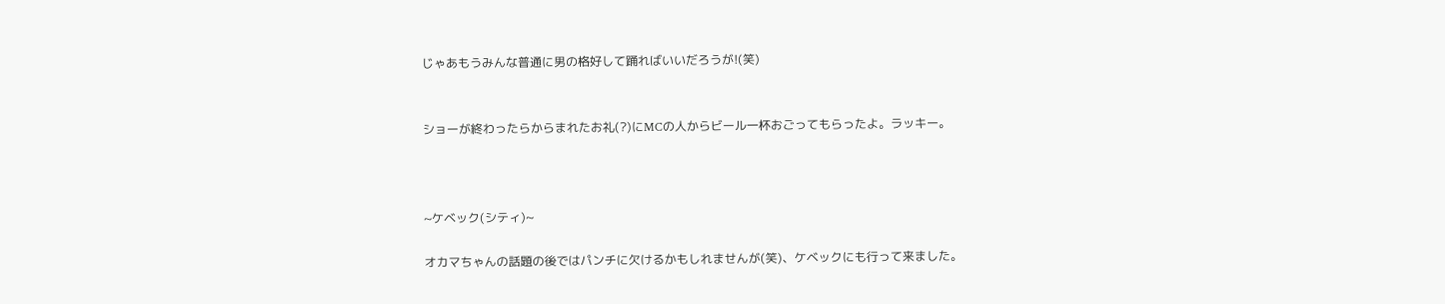じゃあもうみんな普通に男の格好して踊ればいいだろうが!(笑)


ショーが終わったらからまれたお礼(?)にMCの人からビール一杯おごってもらったよ。ラッキー。



~ケベック(シティ)~

オカマちゃんの話題の後ではパンチに欠けるかもしれませんが(笑)、ケベックにも行って来ました。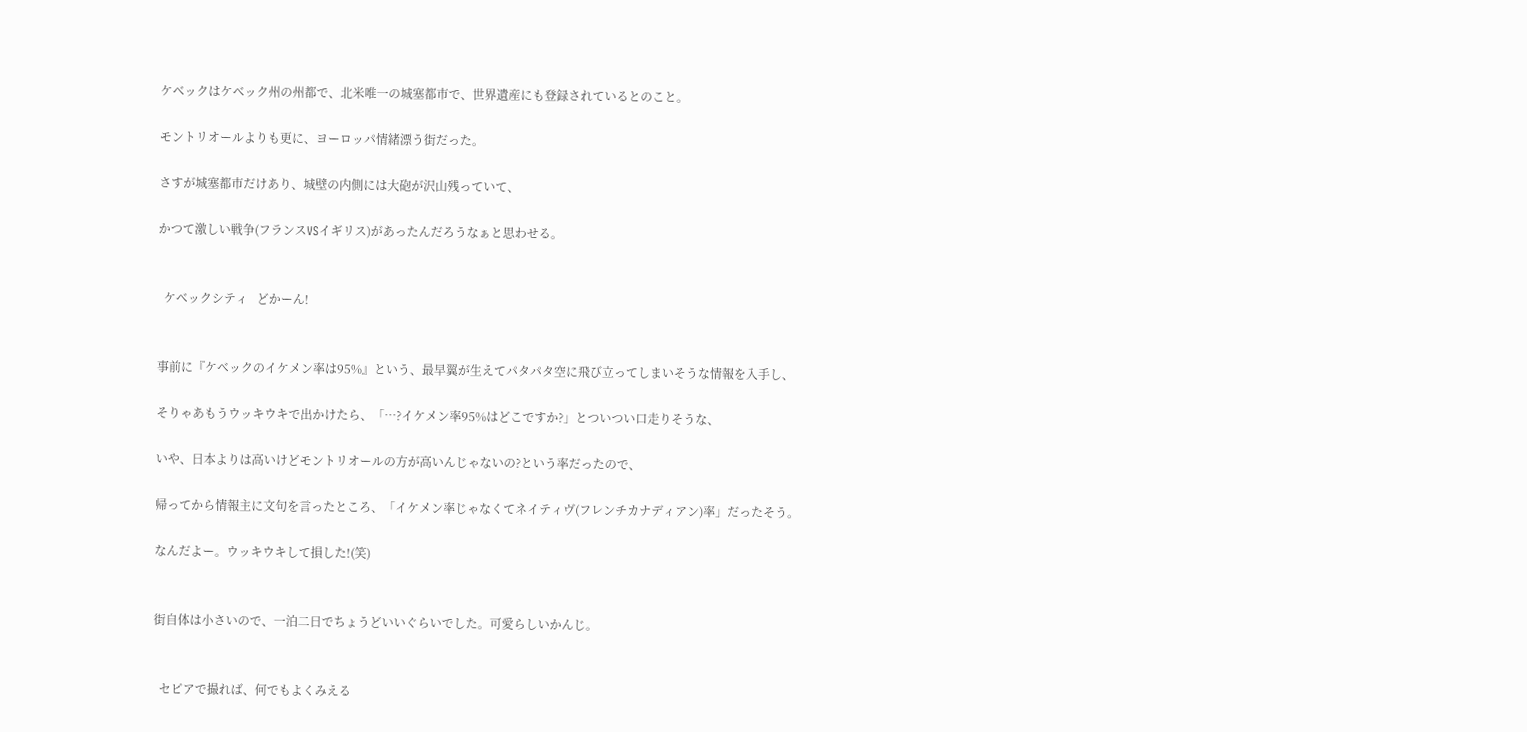ケベックはケベック州の州都で、北米唯一の城塞都市で、世界遺産にも登録されているとのこと。

モントリオールよりも更に、ヨーロッパ情緒漂う街だった。

さすが城塞都市だけあり、城壁の内側には大砲が沢山残っていて、

かつて激しい戦争(フランスVSイギリス)があったんだろうなぁと思わせる。


  ケベックシティ   どかーん!


事前に『ケベックのイケメン率は95%』という、最早翼が生えてパタパタ空に飛び立ってしまいそうな情報を入手し、

そりゃあもうウッキウキで出かけたら、「…?イケメン率95%はどこですか?」とついつい口走りそうな、

いや、日本よりは高いけどモントリオールの方が高いんじゃないの?という率だったので、

帰ってから情報主に文句を言ったところ、「イケメン率じゃなくてネイティヴ(フレンチカナディアン)率」だったそう。

なんだよー。ウッキウキして損した!(笑)


街自体は小さいので、一泊二日でちょうどいいぐらいでした。可愛らしいかんじ。


  セピアで撮れば、何でもよくみえる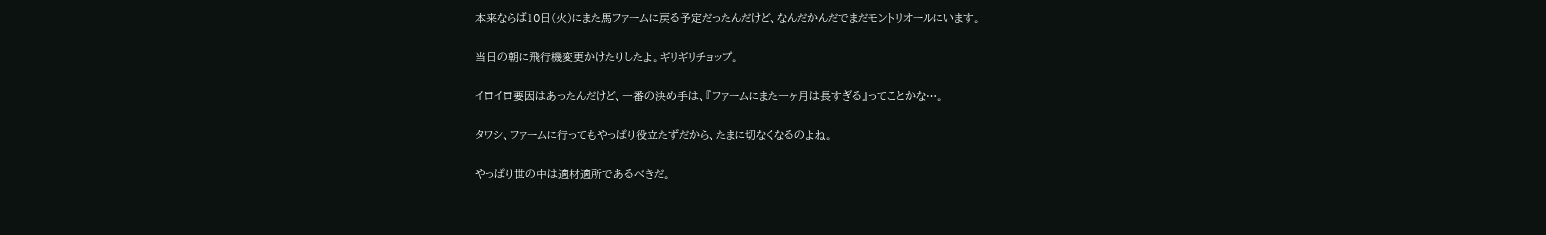本来ならば10日(火)にまた馬ファームに戻る予定だったんだけど、なんだかんだでまだモントリオールにいます。

当日の朝に飛行機変更かけたりしたよ。ギリギリチョップ。

イロイロ要因はあったんだけど、一番の決め手は、『ファームにまた一ヶ月は長すぎる』ってことかな…。

タワシ、ファームに行ってもやっぱり役立たずだから、たまに切なくなるのよね。

やっぱり世の中は適材適所であるべきだ。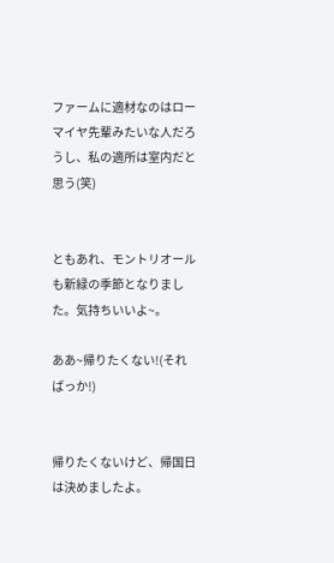ファームに適材なのはローマイヤ先輩みたいな人だろうし、私の適所は室内だと思う(笑)


ともあれ、モントリオールも新緑の季節となりました。気持ちいいよ~。

ああ~帰りたくない!(そればっか!)


帰りたくないけど、帰国日は決めましたよ。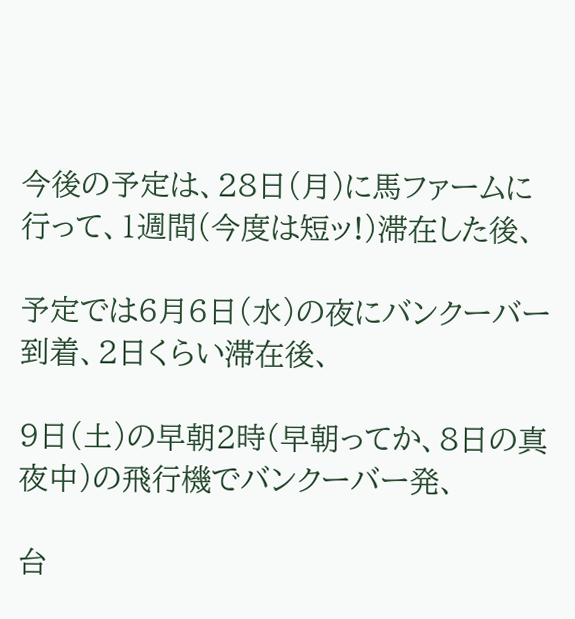今後の予定は、28日(月)に馬ファームに行って、1週間(今度は短ッ!)滞在した後、

予定では6月6日(水)の夜にバンクーバー到着、2日くらい滞在後、

9日(土)の早朝2時(早朝ってか、8日の真夜中)の飛行機でバンクーバー発、

台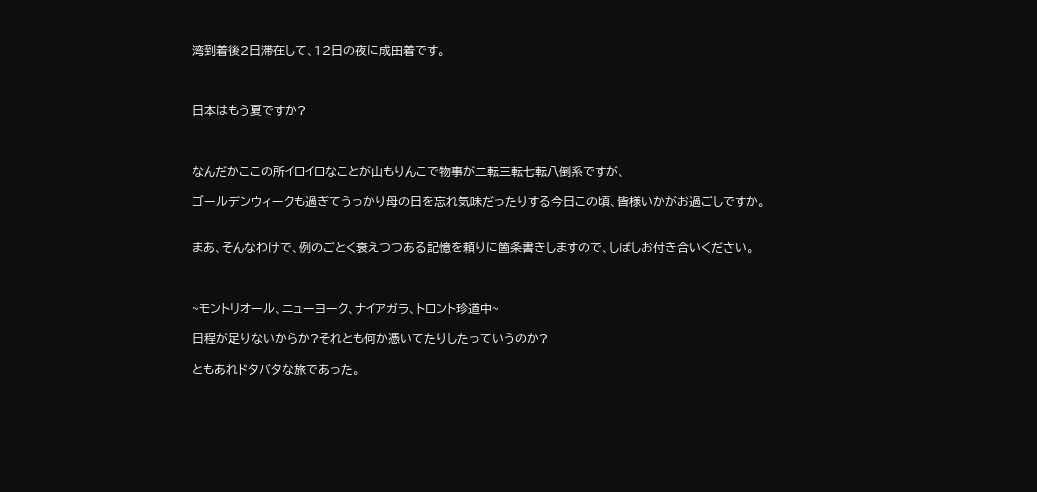湾到着後2日滞在して、12日の夜に成田着です。



日本はもう夏ですか?



なんだかここの所イロイロなことが山もりんこで物事が二転三転七転八倒系ですが、

ゴールデンウィークも過ぎてうっかり母の日を忘れ気味だったりする今日この頃、皆様いかがお過ごしですか。


まあ、そんなわけで、例のごとく衰えつつある記憶を頼りに箇条書きしますので、しばしお付き合いください。



~モントリオール、ニューヨーク、ナイアガラ、トロント珍道中~

日程が足りないからか?それとも何か憑いてたりしたっていうのか?

ともあれドタバタな旅であった。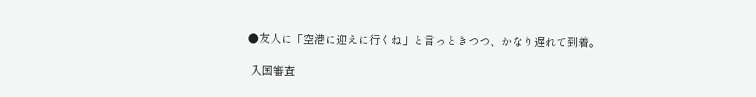●友人に「空港に迎えに行くね」と言っときつつ、かなり遅れて到着。

 入国審査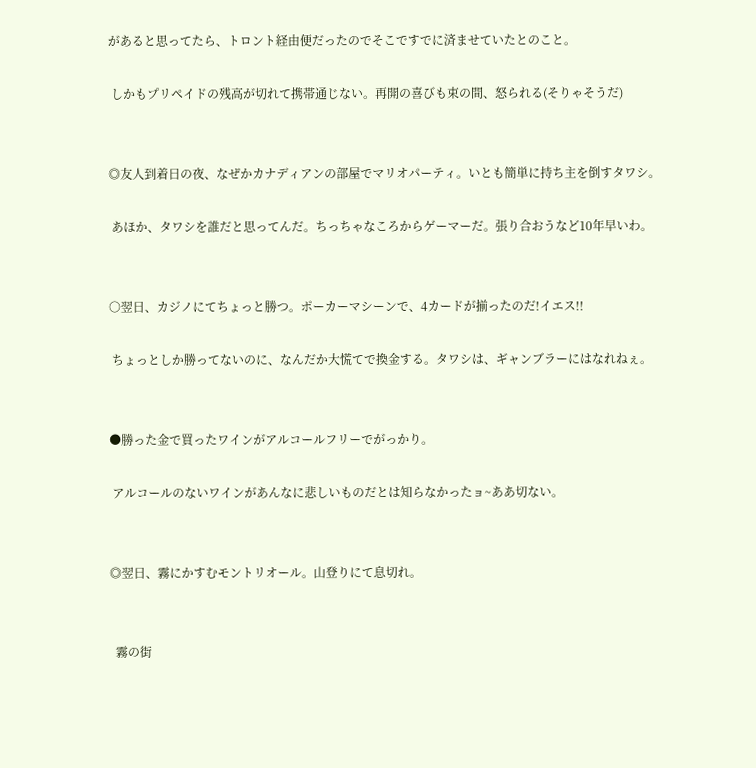があると思ってたら、トロント経由便だったのでそこですでに済ませていたとのこと。

 しかもプリペイドの残高が切れて携帯通じない。再開の喜びも束の間、怒られる(そりゃそうだ)


◎友人到着日の夜、なぜかカナディアンの部屋でマリオパーティ。いとも簡単に持ち主を倒すタワシ。

 あほか、タワシを誰だと思ってんだ。ちっちゃなころからゲーマーだ。張り合おうなど10年早いわ。


○翌日、カジノにてちょっと勝つ。ポーカーマシーンで、4カードが揃ったのだ!イエス!!

 ちょっとしか勝ってないのに、なんだか大慌てで換金する。タワシは、ギャンブラーにはなれねぇ。


●勝った金で買ったワインがアルコールフリーでがっかり。

 アルコールのないワインがあんなに悲しいものだとは知らなかったョ~ああ切ない。


◎翌日、霧にかすむモントリオール。山登りにて息切れ。


  霧の街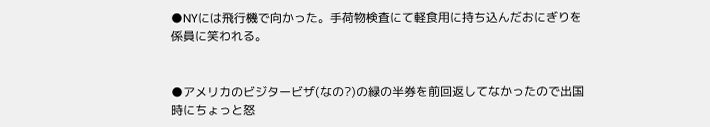●NYには飛行機で向かった。手荷物検査にて軽食用に持ち込んだおにぎりを係員に笑われる。


●アメリカのビジタービザ(なの?)の緑の半券を前回返してなかったので出国時にちょっと怒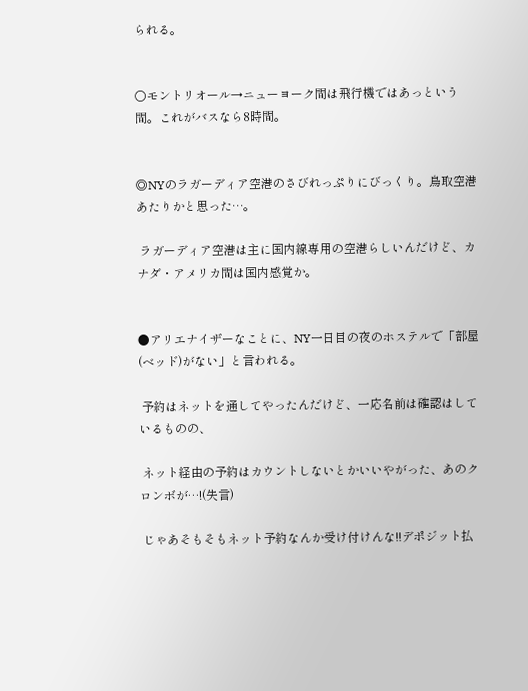られる。


○モントリオール→ニューヨーク間は飛行機ではあっという間。これがバスなら8時間。


◎NYのラガーディア空港のさびれっぷりにびっくり。鳥取空港あたりかと思った…。

 ラガーディア空港は主に国内線専用の空港らしいんだけど、カナダ・アメリカ間は国内感覚か。


●アリエナイザーなことに、NY一日目の夜のホステルで「部屋(ベッド)がない」と言われる。

 予約はネットを通してやったんだけど、一応名前は確認はしているものの、

 ネット経由の予約はカウントしないとかいいやがった、あのクロンボが…!(失言)

 じゃあそもそもネット予約なんか受け付けんな!!デポジット払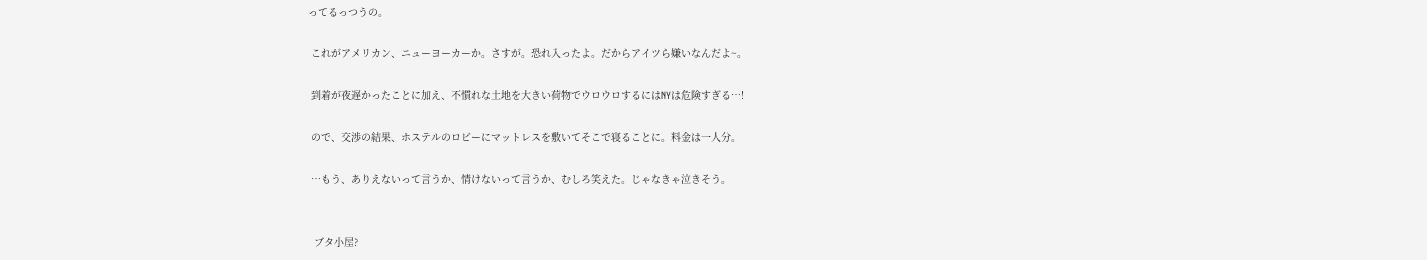ってるっつうの。

 これがアメリカン、ニューヨーカーか。さすが。恐れ入ったよ。だからアイツら嫌いなんだよ~。

 到着が夜遅かったことに加え、不慣れな土地を大きい荷物でウロウロするにはNYは危険すぎる…!

 ので、交渉の結果、ホステルのロビーにマットレスを敷いてそこで寝ることに。料金は一人分。

 …もう、ありえないって言うか、情けないって言うか、むしろ笑えた。じゃなきゃ泣きそう。


  ブタ小屋?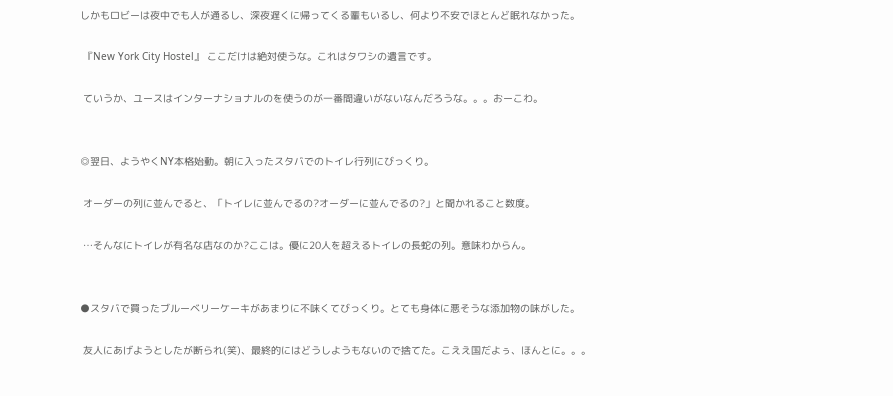しかもロビーは夜中でも人が通るし、深夜遅くに帰ってくる輩もいるし、何より不安でほとんど眠れなかった。

 『New York City Hostel』 ここだけは絶対使うな。これはタワシの遺言です。

 ていうか、ユースはインターナショナルのを使うのが一番間違いがないなんだろうな。。。おーこわ。


◎翌日、ようやくNY本格始動。朝に入ったスタバでのトイレ行列にびっくり。

 オーダーの列に並んでると、「トイレに並んでるの?オーダーに並んでるの?」と聞かれること数度。

 …そんなにトイレが有名な店なのか?ここは。優に20人を超えるトイレの長蛇の列。意味わからん。


●スタバで買ったブルーベリーケーキがあまりに不味くてびっくり。とても身体に悪そうな添加物の味がした。

 友人にあげようとしたが断られ(笑)、最終的にはどうしようもないので捨てた。こええ国だよぅ、ほんとに。。。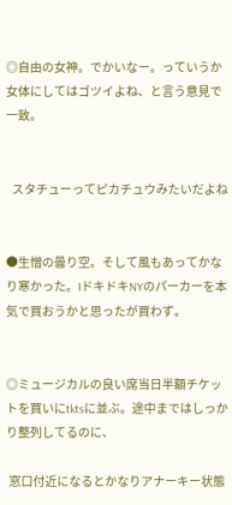◎自由の女神。でかいなー。っていうか女体にしてはゴツイよね、と言う意見で一致。


  スタチューってピカチュウみたいだよね


●生憎の曇り空。そして風もあってかなり寒かった。IドキドキNYのパーカーを本気で買おうかと思ったが買わず。


◎ミュージカルの良い席当日半額チケットを買いにtktsに並ぶ。途中まではしっかり整列してるのに、

 窓口付近になるとかなりアナーキー状態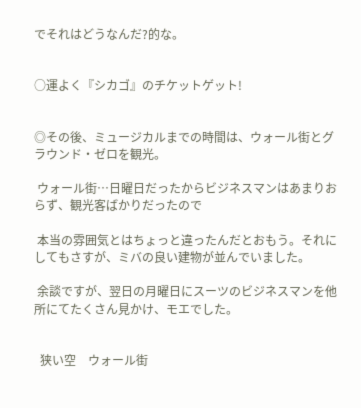でそれはどうなんだ?的な。


○運よく『シカゴ』のチケットゲット!


◎その後、ミュージカルまでの時間は、ウォール街とグラウンド・ゼロを観光。

 ウォール街…日曜日だったからビジネスマンはあまりおらず、観光客ばかりだったので

 本当の雰囲気とはちょっと違ったんだとおもう。それにしてもさすが、ミバの良い建物が並んでいました。

 余談ですが、翌日の月曜日にスーツのビジネスマンを他所にてたくさん見かけ、モエでした。


  狭い空    ウォール街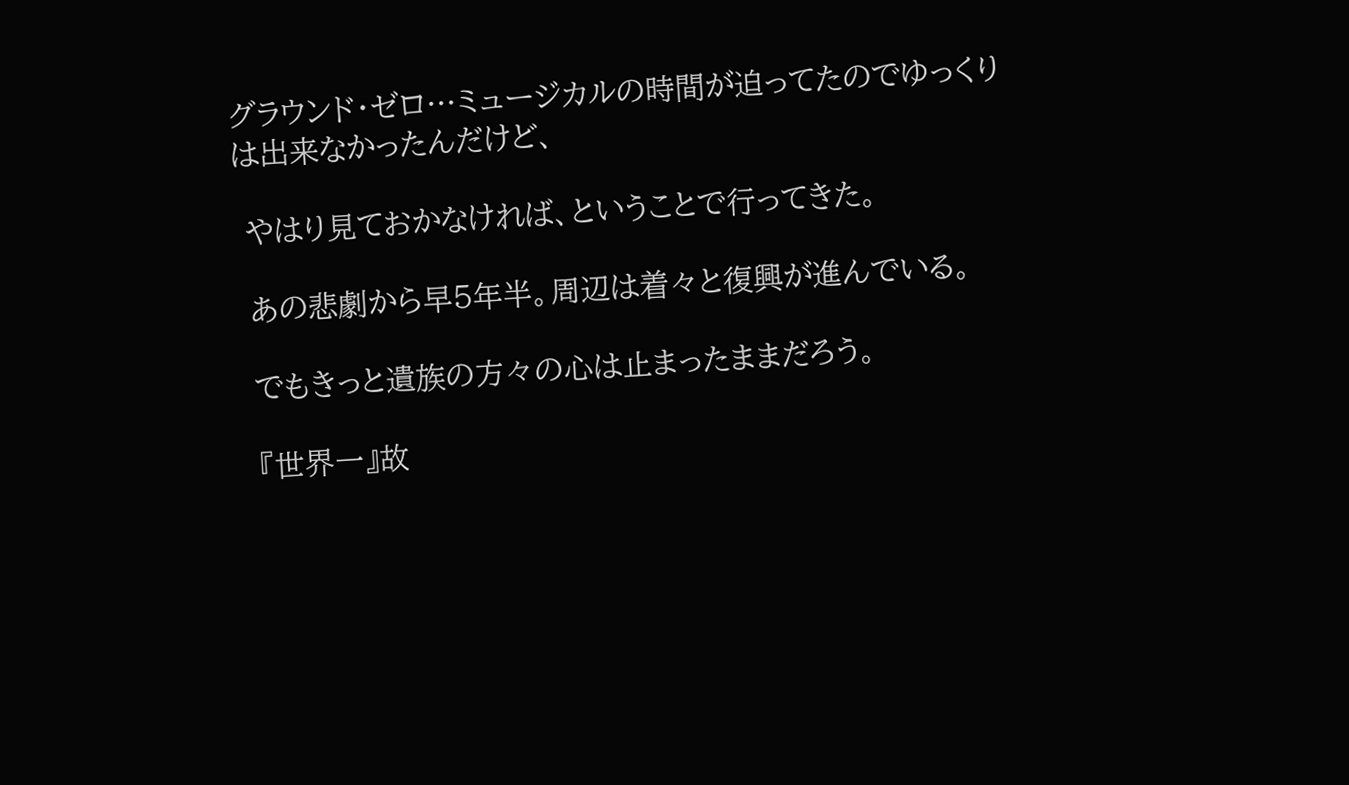グラウンド・ゼロ…ミュージカルの時間が迫ってたのでゆっくりは出来なかったんだけど、

 やはり見ておかなければ、ということで行ってきた。

 あの悲劇から早5年半。周辺は着々と復興が進んでいる。

 でもきっと遺族の方々の心は止まったままだろう。

 『世界一』故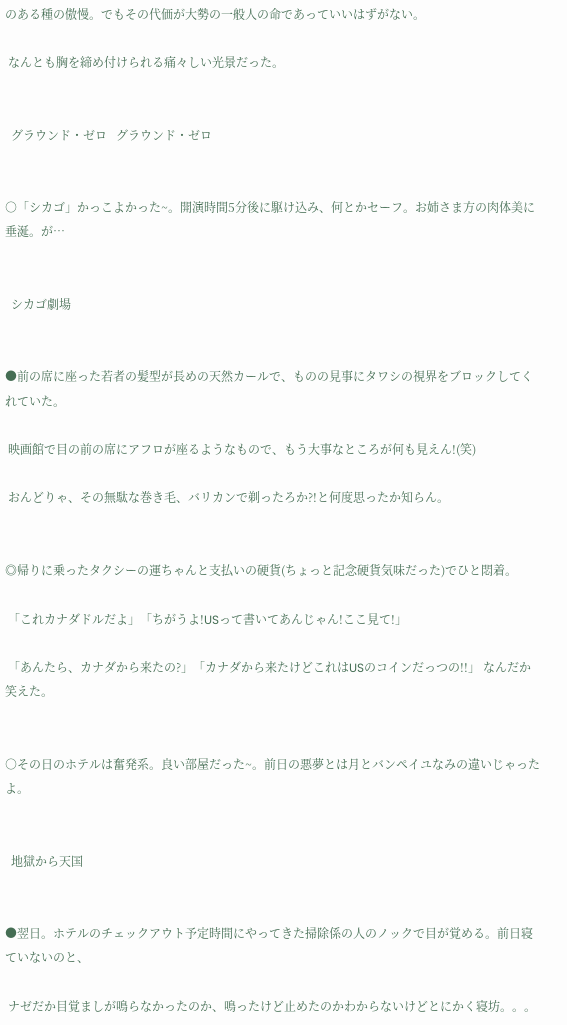のある種の傲慢。でもその代価が大勢の一般人の命であっていいはずがない。

 なんとも胸を締め付けられる痛々しい光景だった。


  グラウンド・ゼロ   グラウンド・ゼロ


○「シカゴ」かっこよかった~。開演時間5分後に駆け込み、何とかセーフ。お姉さま方の肉体美に垂涎。が…


  シカゴ劇場


●前の席に座った若者の髪型が長めの天然カールで、ものの見事にタワシの視界をブロックしてくれていた。

 映画館で目の前の席にアフロが座るようなもので、もう大事なところが何も見えん!(笑)

 おんどりゃ、その無駄な巻き毛、バリカンで剃ったろか?!と何度思ったか知らん。


◎帰りに乗ったタクシーの運ちゃんと支払いの硬貨(ちょっと記念硬貨気味だった)でひと悶着。

 「これカナダドルだよ」「ちがうよ!USって書いてあんじゃん!ここ見て!」

 「あんたら、カナダから来たの?」「カナダから来たけどこれはUSのコインだっつの!!」 なんだか笑えた。


○その日のホテルは奮発系。良い部屋だった~。前日の悪夢とは月とバンペイユなみの違いじゃったよ。


  地獄から天国


●翌日。ホテルのチェックアウト予定時間にやってきた掃除係の人のノックで目が覚める。前日寝ていないのと、

 ナゼだか目覚ましが鳴らなかったのか、鳴ったけど止めたのかわからないけどとにかく寝坊。。。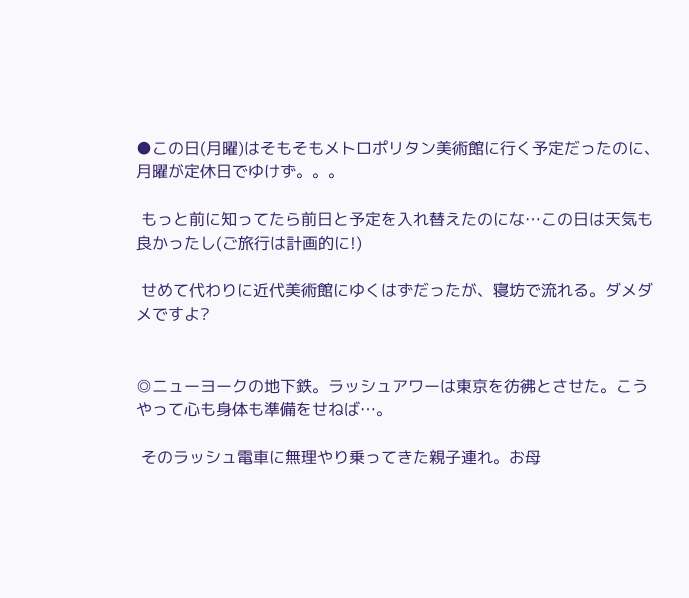●この日(月曜)はそもそもメトロポリタン美術館に行く予定だったのに、月曜が定休日でゆけず。。。

 もっと前に知ってたら前日と予定を入れ替えたのにな…この日は天気も良かったし(ご旅行は計画的に!)

 せめて代わりに近代美術館にゆくはずだったが、寝坊で流れる。ダメダメですよ?


◎ニューヨークの地下鉄。ラッシュアワーは東京を彷彿とさせた。こうやって心も身体も準備をせねば…。

 そのラッシュ電車に無理やり乗ってきた親子連れ。お母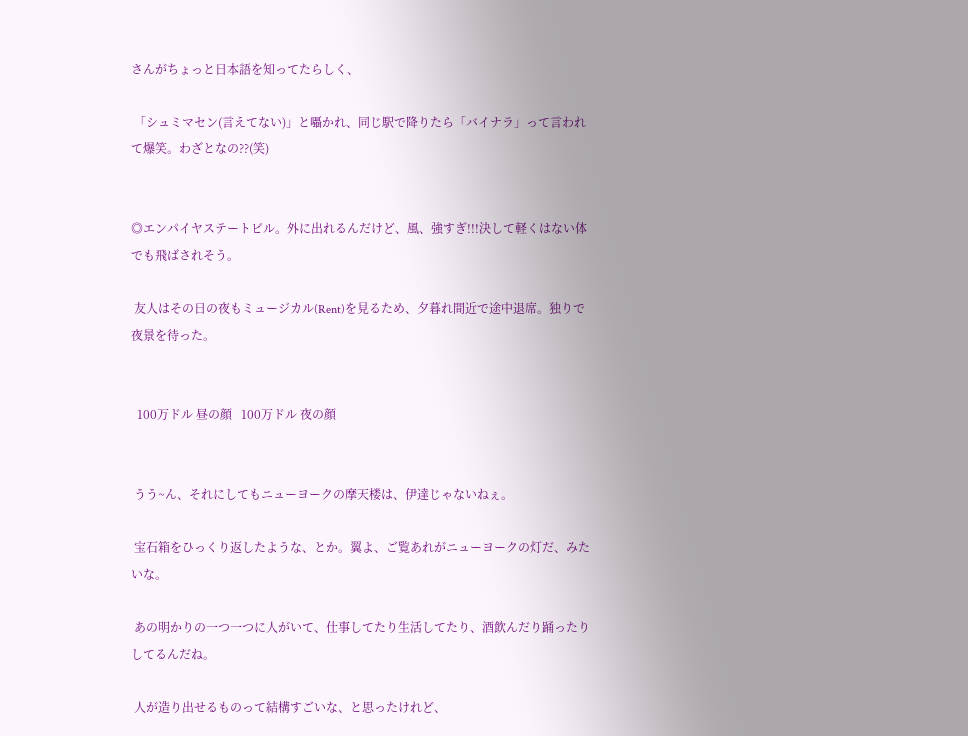さんがちょっと日本語を知ってたらしく、

 「シュミマセン(言えてない)」と囁かれ、同じ駅で降りたら「バイナラ」って言われて爆笑。わざとなの??(笑)


◎エンパイヤステートビル。外に出れるんだけど、風、強すぎ!!!決して軽くはない体でも飛ばされそう。

 友人はその日の夜もミュージカル(Rent)を見るため、夕暮れ間近で途中退席。独りで夜景を待った。


  100万ドル 昼の顔   100万ドル 夜の顔


 うう~ん、それにしてもニューヨークの摩天楼は、伊達じゃないねぇ。

 宝石箱をひっくり返したような、とか。翼よ、ご覧あれがニューヨークの灯だ、みたいな。

 あの明かりの一つ一つに人がいて、仕事してたり生活してたり、酒飲んだり踊ったりしてるんだね。

 人が造り出せるものって結構すごいな、と思ったけれど、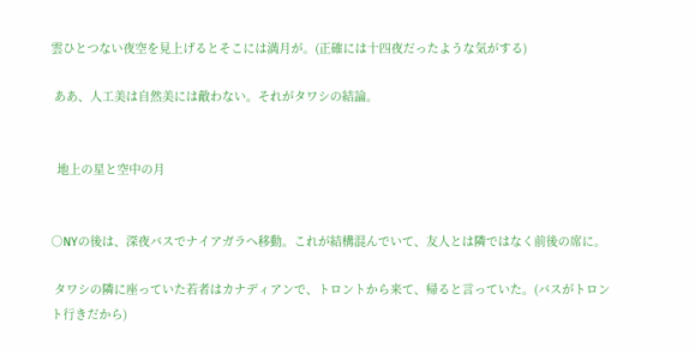雲ひとつない夜空を見上げるとそこには満月が。(正確には十四夜だったような気がする)

 ああ、人工美は自然美には敵わない。それがタワシの結論。


  地上の星と空中の月


○NYの後は、深夜バスでナイアガラへ移動。これが結構混んでいて、友人とは隣ではなく前後の席に。

 タワシの隣に座っていた若者はカナディアンで、トロントから来て、帰ると言っていた。(バスがトロント行きだから)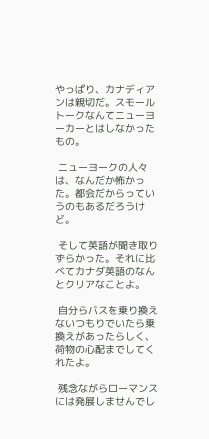やっぱり、カナディアンは親切だ。スモールトークなんてニューヨーカーとはしなかったもの。

 ニューヨークの人々は、なんだか怖かった。都会だからっていうのもあるだろうけど。

 そして英語が聞き取りずらかった。それに比べてカナダ英語のなんとクリアなことよ。

 自分らバスを乗り換えないつもりでいたら乗換えがあったらしく、荷物の心配までしてくれたよ。

 残念ながらローマンスには発展しませんでし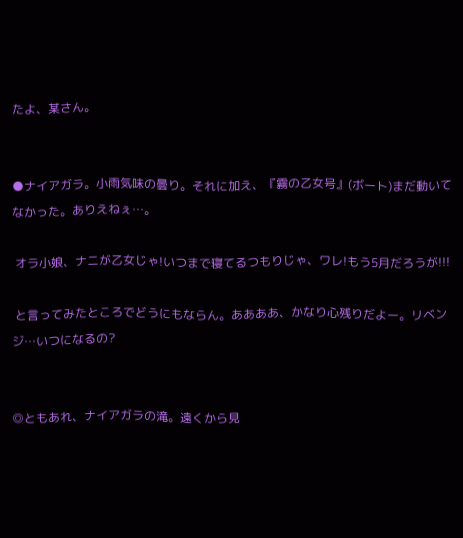たよ、某さん。


●ナイアガラ。小雨気味の曇り。それに加え、『霧の乙女号』(ボート)まだ動いてなかった。ありえねぇ…。

 オラ小娘、ナニが乙女じゃ!いつまで寝てるつもりじゃ、ワレ!もう5月だろうが!!!

 と言ってみたところでどうにもならん。ああああ、かなり心残りだよー。リベンジ…いつになるの?


◎ともあれ、ナイアガラの滝。遠くから見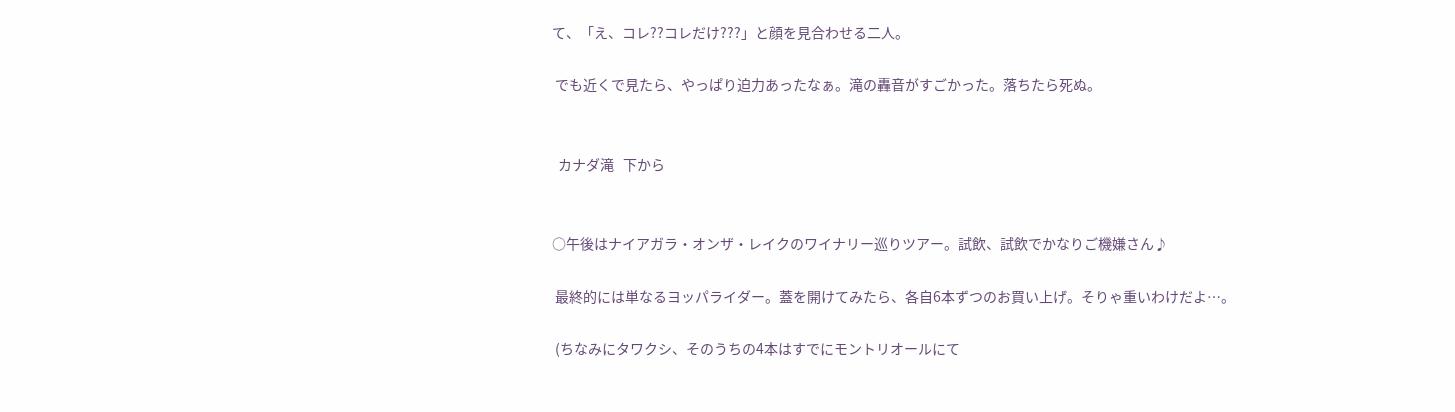て、「え、コレ??コレだけ???」と顔を見合わせる二人。

 でも近くで見たら、やっぱり迫力あったなぁ。滝の轟音がすごかった。落ちたら死ぬ。


  カナダ滝   下から


○午後はナイアガラ・オンザ・レイクのワイナリー巡りツアー。試飲、試飲でかなりご機嫌さん♪

 最終的には単なるヨッパライダー。蓋を開けてみたら、各自6本ずつのお買い上げ。そりゃ重いわけだよ…。

 (ちなみにタワクシ、そのうちの4本はすでにモントリオールにて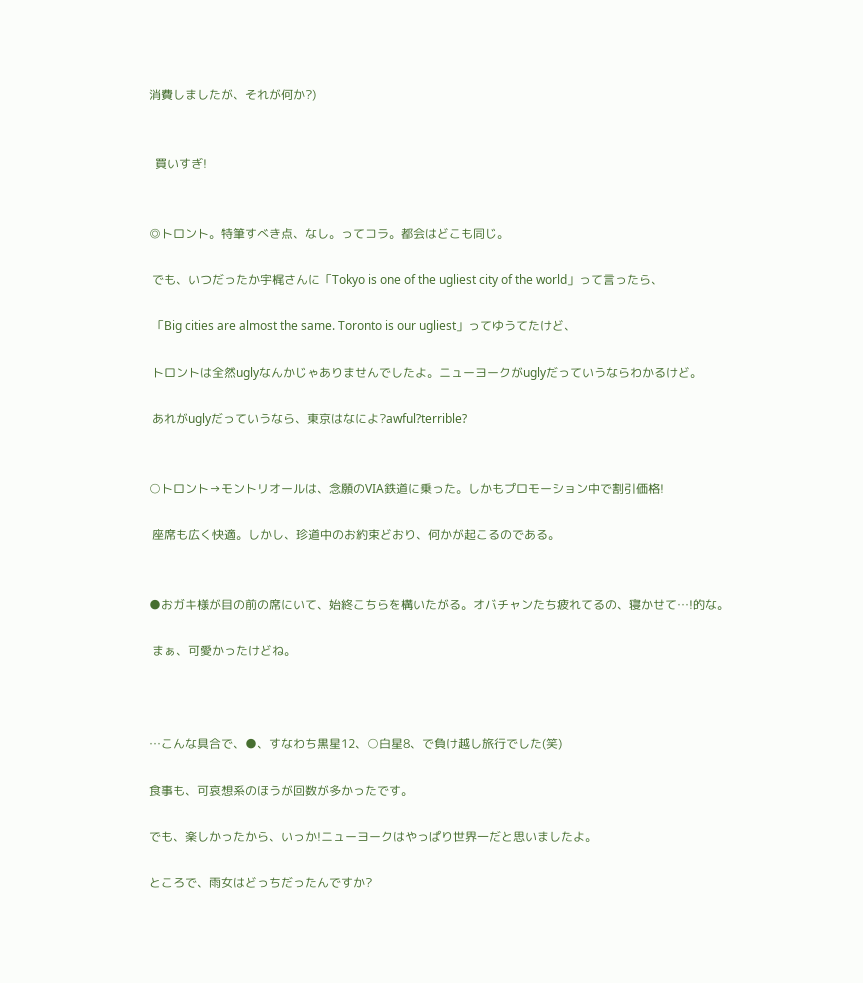消費しましたが、それが何か?)


  買いすぎ!


◎トロント。特筆すべき点、なし。ってコラ。都会はどこも同じ。

 でも、いつだったか宇梶さんに「Tokyo is one of the ugliest city of the world」って言ったら、

 「Big cities are almost the same. Toronto is our ugliest」ってゆうてたけど、

 トロントは全然uglyなんかじゃありませんでしたよ。ニューヨークがuglyだっていうならわかるけど。

 あれがuglyだっていうなら、東京はなによ?awful?terrible?


○トロント→モントリオールは、念願のVIA鉄道に乗った。しかもプロモーション中で割引価格!

 座席も広く快適。しかし、珍道中のお約束どおり、何かが起こるのである。


●おガキ様が目の前の席にいて、始終こちらを構いたがる。オバチャンたち疲れてるの、寝かせて…!的な。

 まぁ、可愛かったけどね。



…こんな具合で、●、すなわち黒星12、○白星8、で負け越し旅行でした(笑)

食事も、可哀想系のほうが回数が多かったです。

でも、楽しかったから、いっか!ニューヨークはやっぱり世界一だと思いましたよ。

ところで、雨女はどっちだったんですか?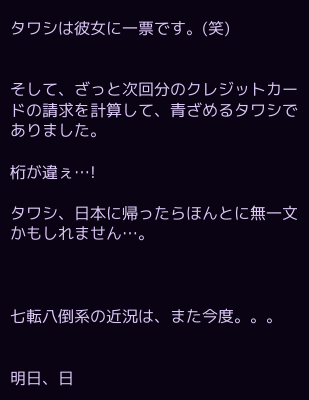タワシは彼女に一票です。(笑)


そして、ざっと次回分のクレジットカードの請求を計算して、青ざめるタワシでありました。

桁が違ぇ…!

タワシ、日本に帰ったらほんとに無一文かもしれません…。



七転八倒系の近況は、また今度。。。


明日、日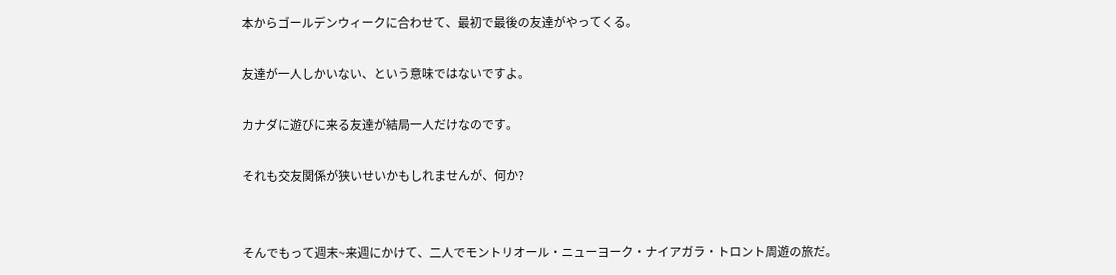本からゴールデンウィークに合わせて、最初で最後の友達がやってくる。

友達が一人しかいない、という意味ではないですよ。

カナダに遊びに来る友達が結局一人だけなのです。

それも交友関係が狭いせいかもしれませんが、何か?


そんでもって週末~来週にかけて、二人でモントリオール・ニューヨーク・ナイアガラ・トロント周遊の旅だ。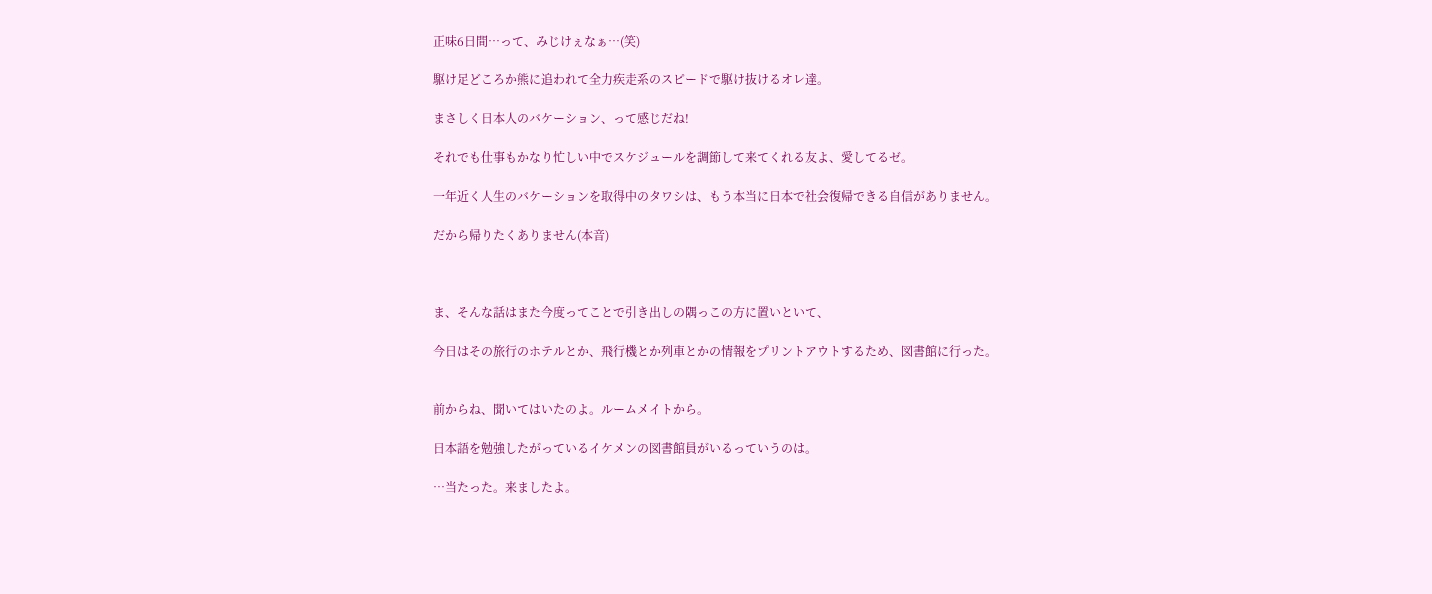正味6日間…って、みじけぇなぁ…(笑)

駆け足どころか熊に追われて全力疾走系のスピードで駆け抜けるオレ達。

まさしく日本人のバケーション、って感じだね!

それでも仕事もかなり忙しい中でスケジュールを調節して来てくれる友よ、愛してるゼ。

一年近く人生のバケーションを取得中のタワシは、もう本当に日本で社会復帰できる自信がありません。

だから帰りたくありません(本音)



ま、そんな話はまた今度ってことで引き出しの隅っこの方に置いといて、

今日はその旅行のホテルとか、飛行機とか列車とかの情報をプリントアウトするため、図書館に行った。


前からね、聞いてはいたのよ。ルームメイトから。

日本語を勉強したがっているイケメンの図書館員がいるっていうのは。

…当たった。来ましたよ。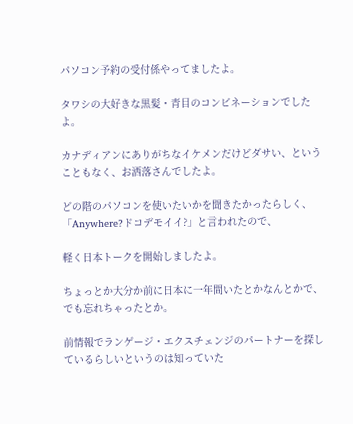パソコン予約の受付係やってましたよ。

タワシの大好きな黒髪・青目のコンビネーションでしたよ。

カナディアンにありがちなイケメンだけどダサい、ということもなく、お洒落さんでしたよ。

どの階のパソコンを使いたいかを聞きたかったらしく、「Anywhere?ドコデモイイ?」と言われたので、

軽く日本トークを開始しましたよ。

ちょっとか大分か前に日本に一年間いたとかなんとかで、でも忘れちゃったとか。

前情報でランゲージ・エクスチェンジのパートナーを探しているらしいというのは知っていた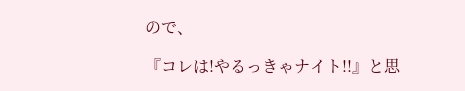ので、

『コレは!やるっきゃナイト!!』と思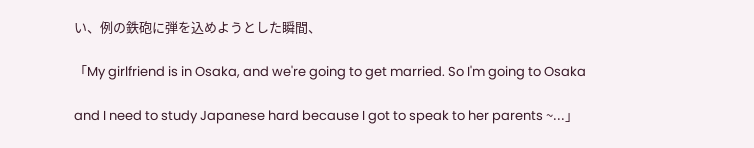い、例の鉄砲に弾を込めようとした瞬間、

「My girlfriend is in Osaka, and we're going to get married. So I'm going to Osaka

and I need to study Japanese hard because I got to speak to her parents ~...」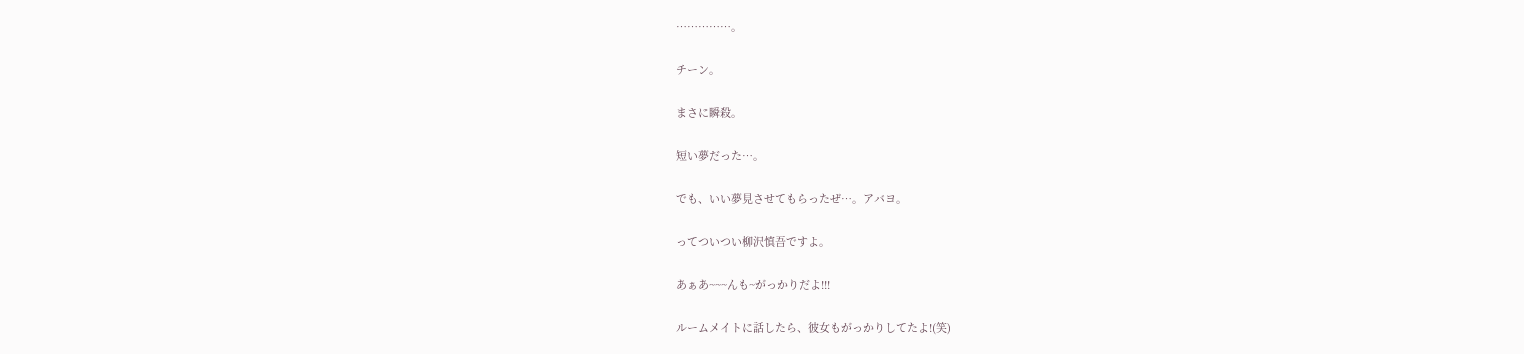……………。

チーン。

まさに瞬殺。

短い夢だった…。

でも、いい夢見させてもらったぜ…。アバヨ。

ってついつい柳沢慎吾ですよ。

あぁあ~~~んも~がっかりだよ!!!

ルームメイトに話したら、彼女もがっかりしてたよ!(笑)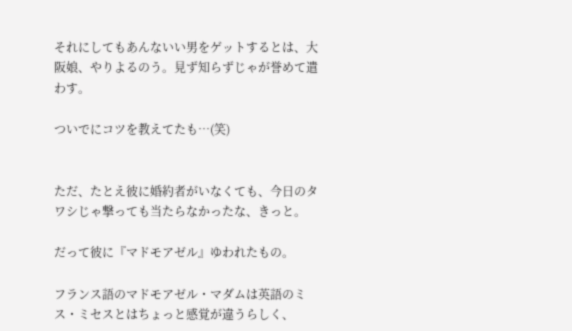それにしてもあんないい男をゲットするとは、大阪娘、やりよるのう。見ず知らずじゃが誉めて遣わす。

ついでにコツを教えてたも…(笑)


ただ、たとえ彼に婚約者がいなくても、今日のタワシじゃ撃っても当たらなかったな、きっと。

だって彼に『マドモアゼル』ゆわれたもの。

フランス語のマドモアゼル・マダムは英語のミス・ミセスとはちょっと感覚が違うらしく、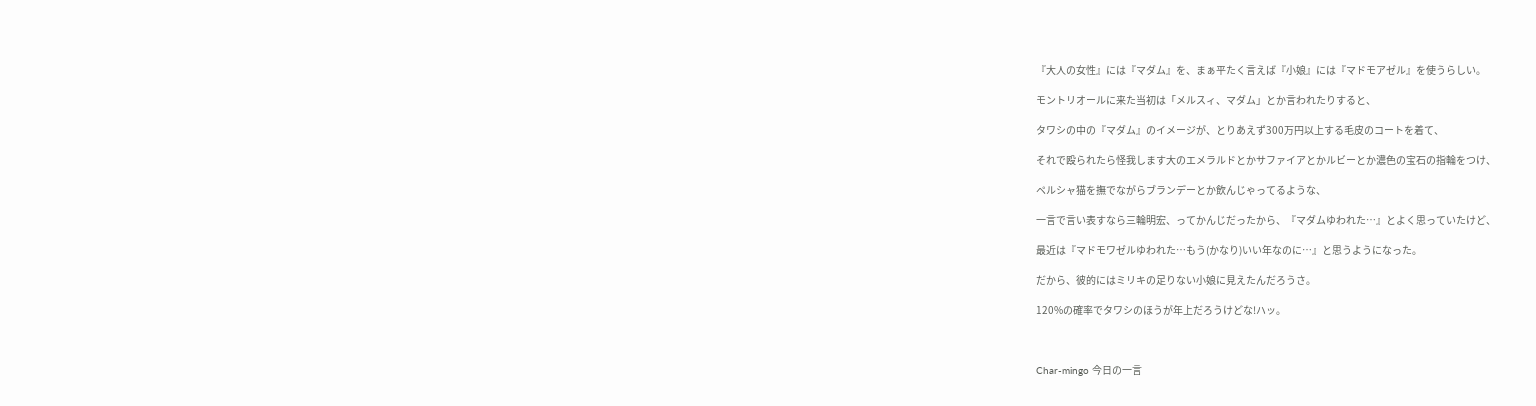『大人の女性』には『マダム』を、まぁ平たく言えば『小娘』には『マドモアゼル』を使うらしい。

モントリオールに来た当初は「メルスィ、マダム」とか言われたりすると、

タワシの中の『マダム』のイメージが、とりあえず300万円以上する毛皮のコートを着て、

それで殴られたら怪我します大のエメラルドとかサファイアとかルビーとか濃色の宝石の指輪をつけ、

ペルシャ猫を撫でながらブランデーとか飲んじゃってるような、

一言で言い表すなら三輪明宏、ってかんじだったから、『マダムゆわれた…』とよく思っていたけど、

最近は『マドモワゼルゆわれた…もう(かなり)いい年なのに…』と思うようになった。

だから、彼的にはミリキの足りない小娘に見えたんだろうさ。

120%の確率でタワシのほうが年上だろうけどな!ハッ。



Char-mingo 今日の一言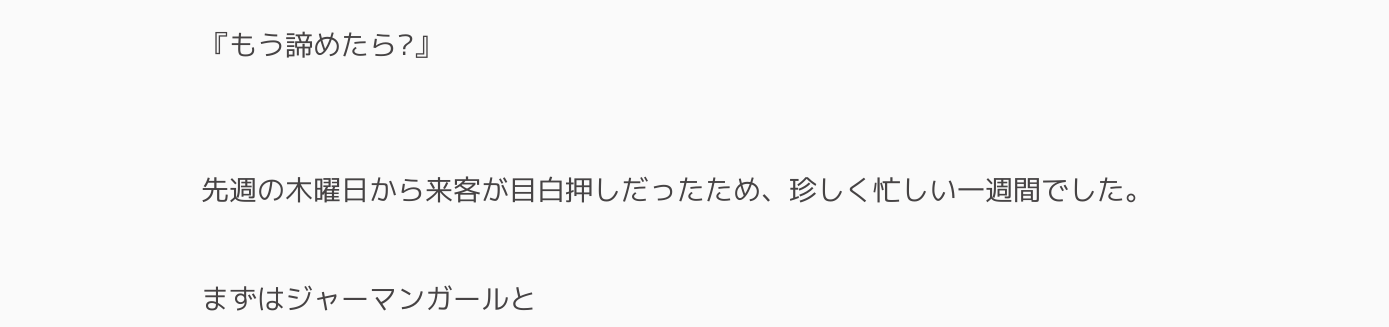『もう諦めたら?』



先週の木曜日から来客が目白押しだったため、珍しく忙しい一週間でした。


まずはジャーマンガールと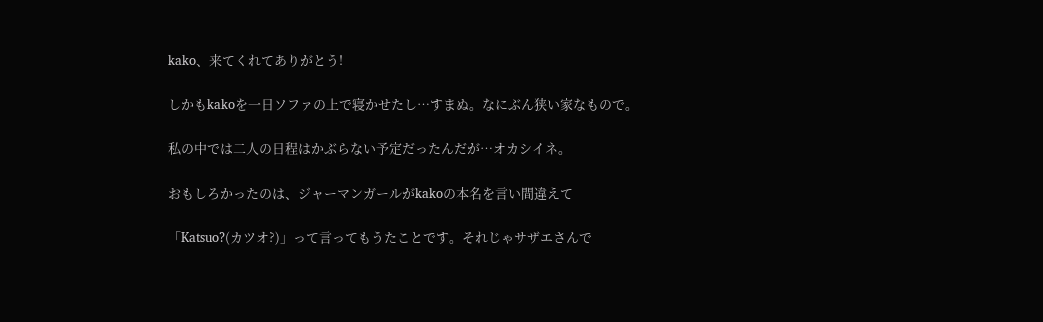kako、来てくれてありがとう!

しかもkakoを一日ソファの上で寝かせたし…すまぬ。なにぶん狭い家なもので。

私の中では二人の日程はかぶらない予定だったんだが…オカシイネ。

おもしろかったのは、ジャーマンガールがkakoの本名を言い間違えて

「Katsuo?(カツオ?)」って言ってもうたことです。それじゃサザエさんで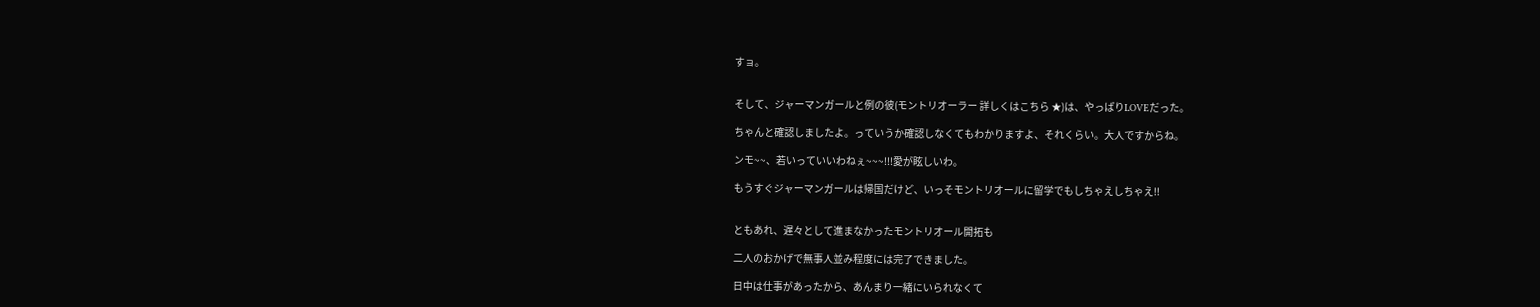すョ。


そして、ジャーマンガールと例の彼(モントリオーラー 詳しくはこちら ★)は、やっぱりLOVEだった。

ちゃんと確認しましたよ。っていうか確認しなくてもわかりますよ、それくらい。大人ですからね。

ンモ~~、若いっていいわねぇ~~~!!!愛が眩しいわ。

もうすぐジャーマンガールは帰国だけど、いっそモントリオールに留学でもしちゃえしちゃえ!!


ともあれ、遅々として進まなかったモントリオール開拓も

二人のおかげで無事人並み程度には完了できました。

日中は仕事があったから、あんまり一緒にいられなくて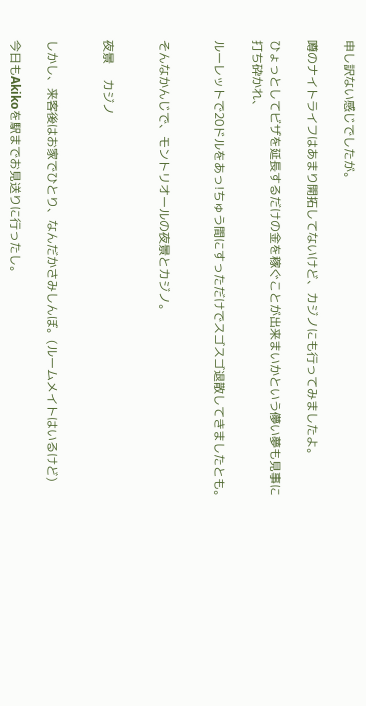申し訳ない感じでしたが。

噂のナイトライフはあまり開拓してないけど、カジノにも行ってみましたよ。

ひょっとしてビザを延長するだけの金を稼ぐことが出来まいかという儚い夢も見事に打ち砕かれ、

ルーレットで20ドルをあっ!ちゅう間にすっただけでスゴスゴ退散してきましたとも。


そんなかんじで、モントリオールの夜景とカジノ。


夜景     カジノ


しかし、来客後はお家でひとり、なんだかさみしんぼ。(ルームメイトはいるけど)

今日もAkikoを駅までお見送りに行ったし。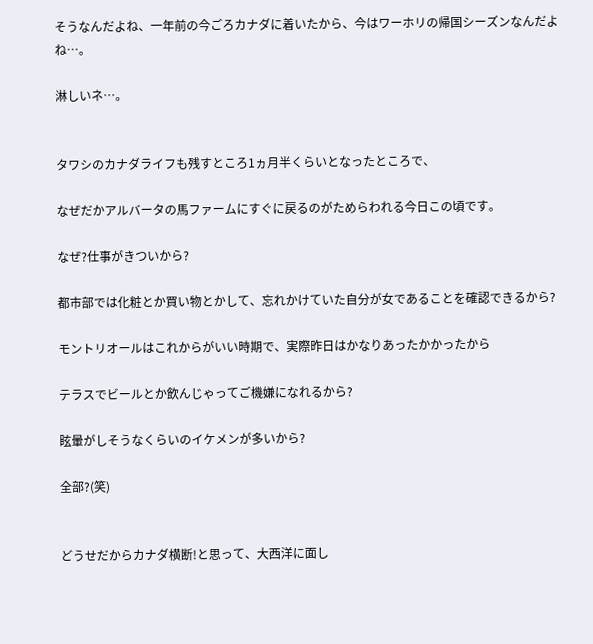そうなんだよね、一年前の今ごろカナダに着いたから、今はワーホリの帰国シーズンなんだよね…。

淋しいネ…。


タワシのカナダライフも残すところ1ヵ月半くらいとなったところで、

なぜだかアルバータの馬ファームにすぐに戻るのがためらわれる今日この頃です。

なぜ?仕事がきついから?

都市部では化粧とか買い物とかして、忘れかけていた自分が女であることを確認できるから?

モントリオールはこれからがいい時期で、実際昨日はかなりあったかかったから

テラスでビールとか飲んじゃってご機嫌になれるから?

眩暈がしそうなくらいのイケメンが多いから?

全部?(笑)


どうせだからカナダ横断!と思って、大西洋に面し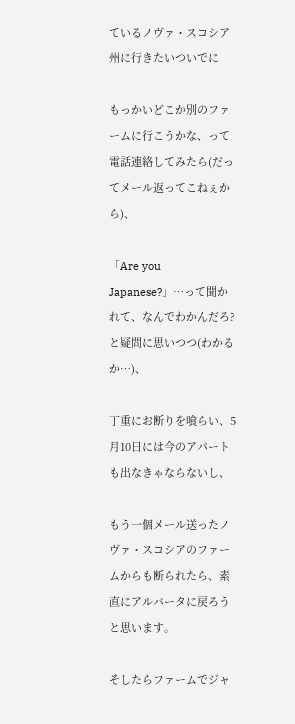ているノヴァ・スコシア州に行きたいついでに

もっかいどこか別のファームに行こうかな、って電話連絡してみたら(だってメール返ってこねぇから)、

「Are you Japanese?」…って聞かれて、なんでわかんだろ?と疑問に思いつつ(わかるか…)、

丁重にお断りを喰らい、5月10日には今のアパートも出なきゃならないし、

もう一個メール送ったノヴァ・スコシアのファームからも断られたら、素直にアルバータに戻ろうと思います。

そしたらファームでジャ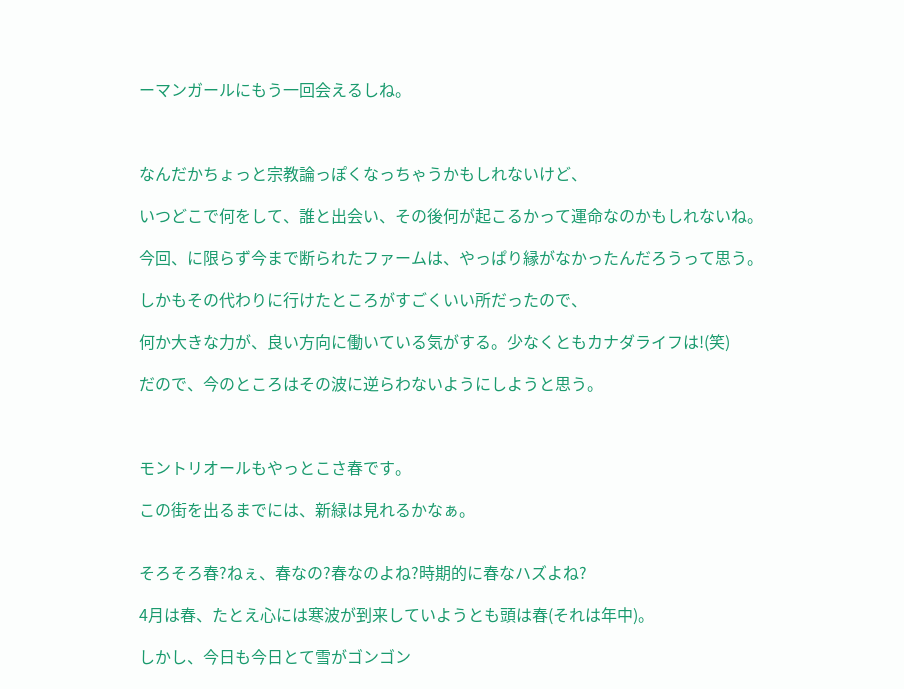ーマンガールにもう一回会えるしね。



なんだかちょっと宗教論っぽくなっちゃうかもしれないけど、

いつどこで何をして、誰と出会い、その後何が起こるかって運命なのかもしれないね。

今回、に限らず今まで断られたファームは、やっぱり縁がなかったんだろうって思う。

しかもその代わりに行けたところがすごくいい所だったので、

何か大きな力が、良い方向に働いている気がする。少なくともカナダライフは!(笑)

だので、今のところはその波に逆らわないようにしようと思う。



モントリオールもやっとこさ春です。

この街を出るまでには、新緑は見れるかなぁ。


そろそろ春?ねぇ、春なの?春なのよね?時期的に春なハズよね?

4月は春、たとえ心には寒波が到来していようとも頭は春(それは年中)。

しかし、今日も今日とて雪がゴンゴン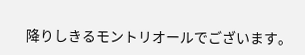降りしきるモントリオールでございます。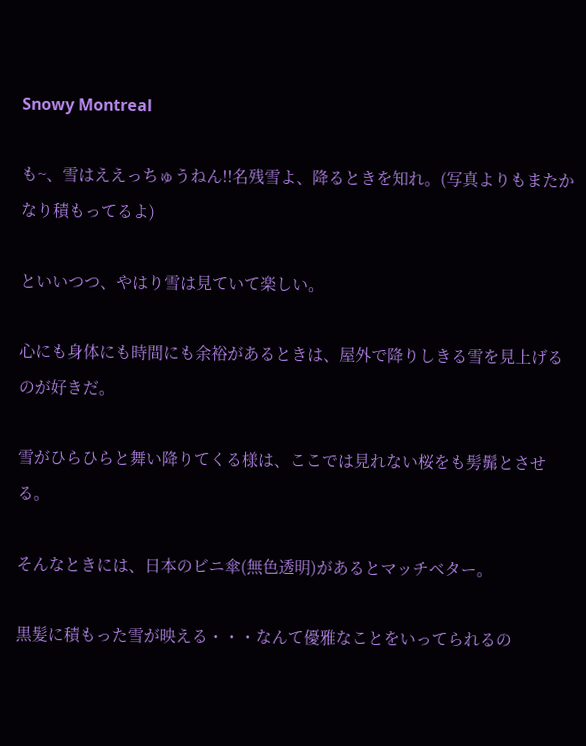Snowy Montreal

も~、雪はええっちゅうねん!!名残雪よ、降るときを知れ。(写真よりもまたかなり積もってるよ)

といいつつ、やはり雪は見ていて楽しい。

心にも身体にも時間にも余裕があるときは、屋外で降りしきる雪を見上げるのが好きだ。

雪がひらひらと舞い降りてくる様は、ここでは見れない桜をも髣髴とさせる。

そんなときには、日本のビニ傘(無色透明)があるとマッチベター。

黒髪に積もった雪が映える・・・なんて優雅なことをいってられるの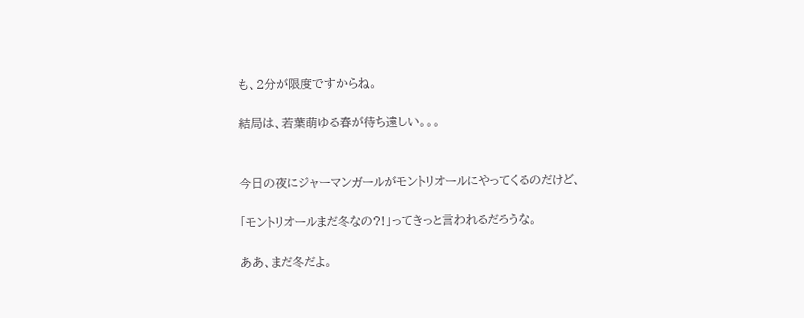も、2分が限度ですからね。

結局は、若葉萌ゆる春が待ち遠しい。。。


今日の夜にジャーマンガールがモントリオールにやってくるのだけど、

「モントリオールまだ冬なの?!」ってきっと言われるだろうな。

ああ、まだ冬だよ。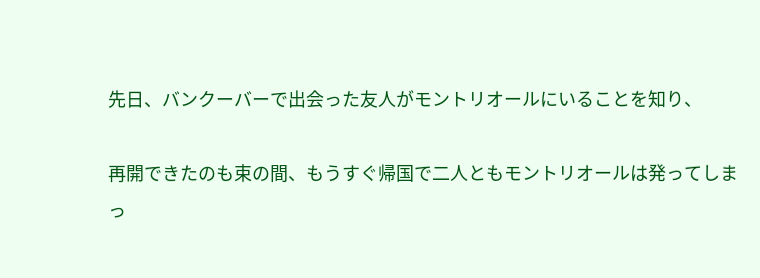先日、バンクーバーで出会った友人がモントリオールにいることを知り、

再開できたのも束の間、もうすぐ帰国で二人ともモントリオールは発ってしまっ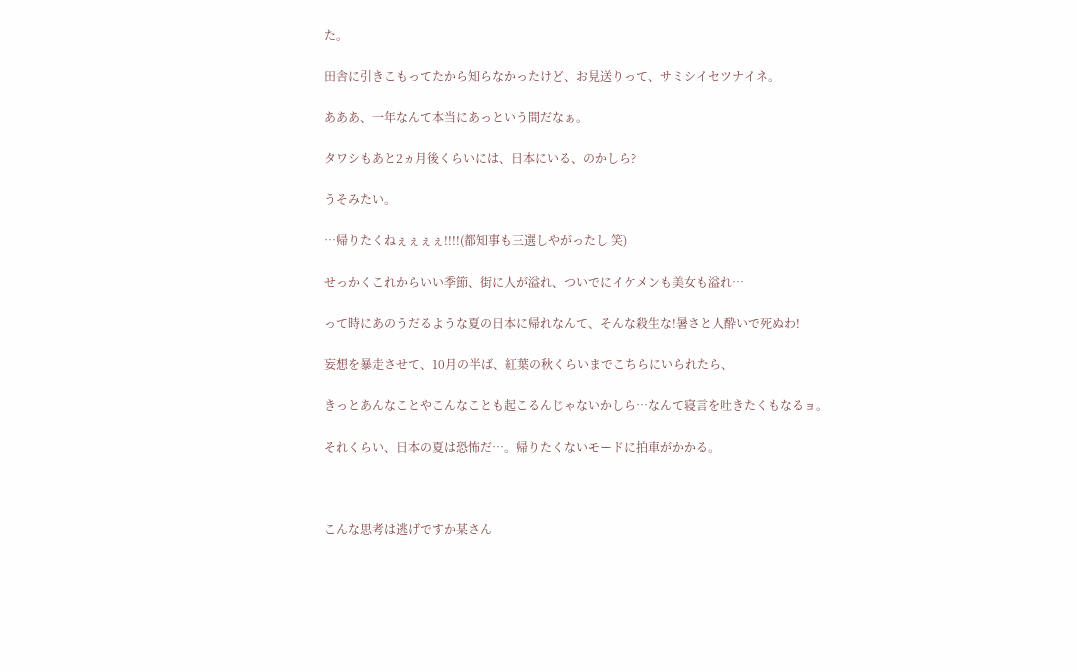た。

田舎に引きこもってたから知らなかったけど、お見送りって、サミシイセツナイネ。

あああ、一年なんて本当にあっという間だなぁ。

タワシもあと2ヵ月後くらいには、日本にいる、のかしら?

うそみたい。

…帰りたくねぇぇぇぇ!!!!(都知事も三選しやがったし 笑)

せっかくこれからいい季節、街に人が溢れ、ついでにイケメンも美女も溢れ…

って時にあのうだるような夏の日本に帰れなんて、そんな殺生な!暑さと人酔いで死ぬわ!

妄想を暴走させて、10月の半ば、紅葉の秋くらいまでこちらにいられたら、

きっとあんなことやこんなことも起こるんじゃないかしら…なんて寝言を吐きたくもなるョ。

それくらい、日本の夏は恐怖だ…。帰りたくないモードに拍車がかかる。



こんな思考は逃げですか某さん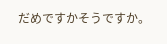だめですかそうですか。